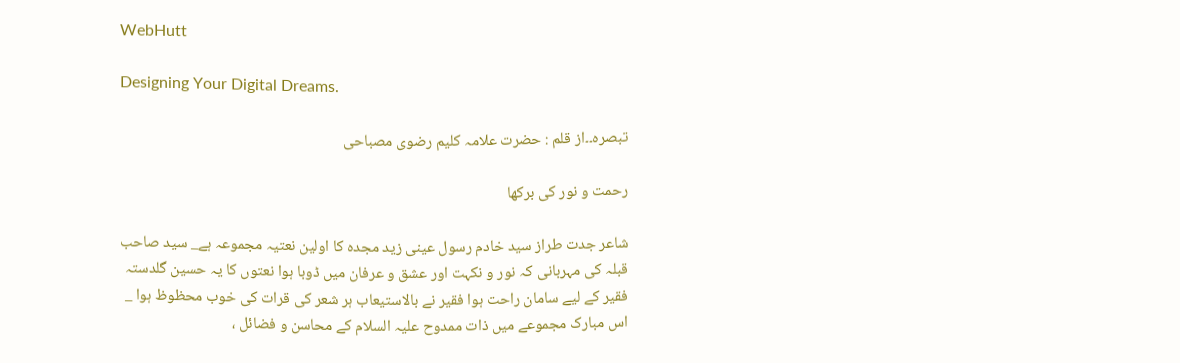WebHutt

Designing Your Digital Dreams.

تبصرہ۔۔از قلم : حضرت علامہ کلیم رضوی مصباحی

رحمت و نور کی برکھا

شاعر جدت طراز سید خادم رسول عینی زید مجدہ کا اولین نعتیہ مجموعہ ہے_ سید صاحب قبلہ کی مہربانی کہ نور و نکہت اور عشق و عرفان میں ڈوبا ہوا نعتوں کا یہ حسین گلدستہ فقیر کے لیے سامان راحت ہوا فقیر نے بالاستیعاب ہر شعر کی قرات کی خوب محظوظ ہوا _ اس مبارک مجموعے میں ذات ممدوح علیہ السلام کے محاسن و فضائل ،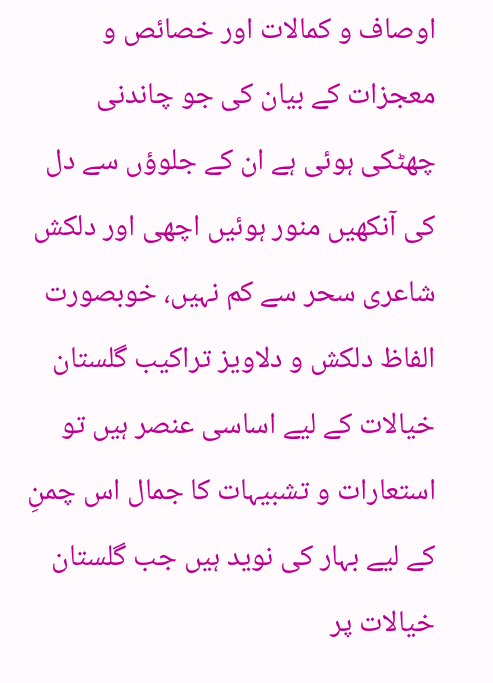اوصاف و کمالات اور خصائص و معجزات کے بیان کی جو چاندنی چھٹکی ہوئی ہے ان کے جلوؤں سے دل کی آنکھیں منور ہوئیں اچھی اور دلکش شاعری سحر سے کم نہیں، خوبصورت الفاظ دلکش و دلاویز تراکیب گلستان خیالات کے لیے اساسی عنصر ہیں تو استعارات و تشبیہات کا جمال اس چمنِ کے لیے بہار کی نوید ہیں جب گلستان خیالات پر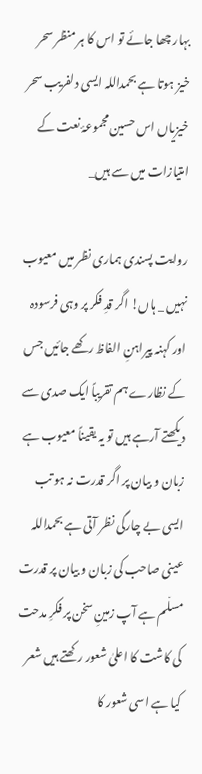بہار چھا جائے تو اس کا ہر منظر سحر خیز ہوتا ہے بحمداللہ ایسی دلفریب سحر خیزیاں اس حسین مجموعۂ نعت کے امتیازات میں سے ہیں_

روایت پسندی ہماری نظر میں معیوب نہیں _ ہاں! اگر قدِ فکر پر وہی فرسودہ اور کہنہ پیراہنِ الفاظ رکھے جائیں جس کے نظارے ہم تقریباً ایک صدی سے دیکھتے آرہے ہیں تو یہ یقیناً معیوب ہے زبان و بیان پر اگر قدرت نہ ہو تب ایسی بے چارگی نظر آتی ہے بحمداللہ عینی صاحب کی زبان و بیان پر قدرت مسل٘م ہے آپ زمینِ سخن پر فکرِ مدحت کی کاشت کا اعلیٰ شعور رکھتے ہیں شعر کیا ہے اسی شعور کا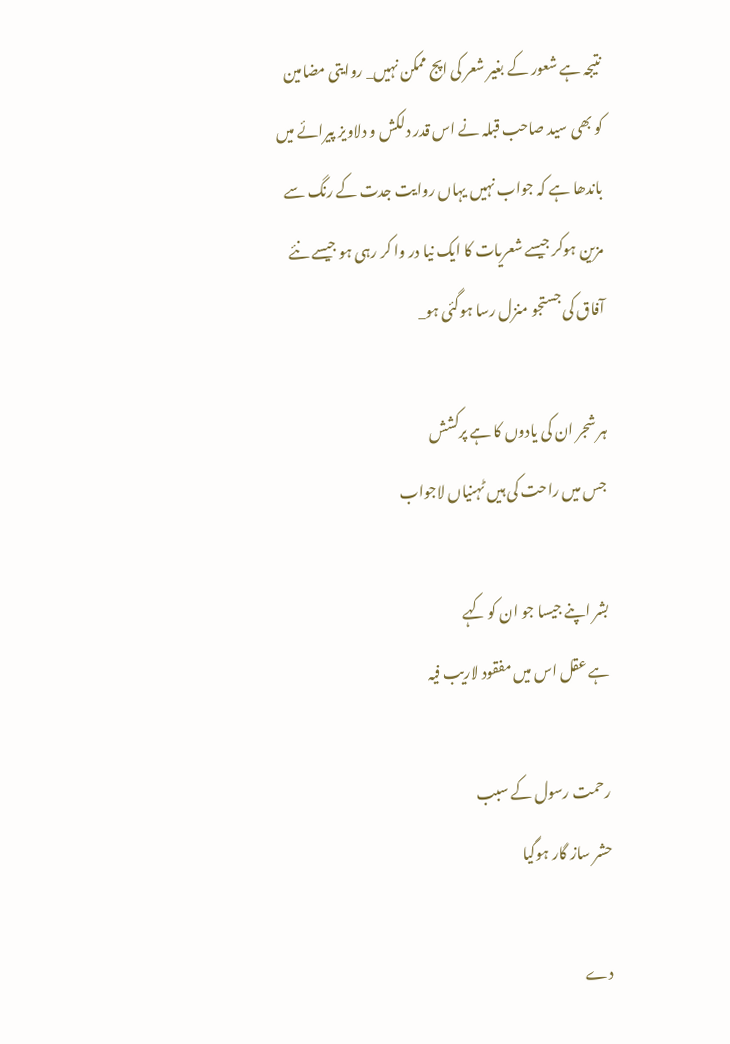نتیجہ ہے شعور کے بغیر شعر کی اپج ممکن نہیں_ روایتی مضامین کو بھی سید صاحب قبلہ نے اس قدر دلکش و دلاویز پیرائے میں باندھا ہے کہ جواب نہیں یہاں روایت جدت کے رنگ سے مزین ہوکر جیسے شعریات کا ایک نیا در وا کر رہی ہو جیسے نئے آفاق کی جستجو منزل رسا ہوگئی ہو_

ہر شجر ان کی یادوں کا ہے پرکشش
جس میں راحت کی ہیں ٹہنیاں لاجواب

بشر اپنے جیسا جو ان کو کہے
ہے عقل اس میں مفقود لاریب فیہ

رحمت رسول کے سبب
حشر ساز گار ہوگیا

دے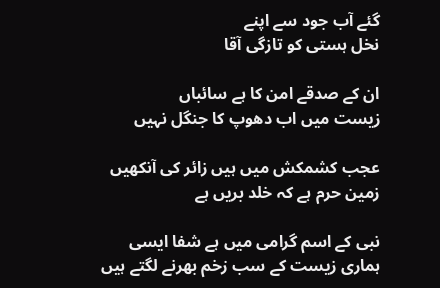گئے آب جود سے اپنے
نخل ہستی کو تازگی آقا

ان کے صدقے امن کا ہے سائباں
زیست میں اب دھوپ کا جنگل نہیں

عجب کشمکش میں ہیں زائر کی آنکھیں
زمین حرم ہے کہ خلد بریں ہے

نبی کے اسم گرامی میں ہے شفا ایسی
ہماری زیست کے سب زخم بھرنے لگتے ہیں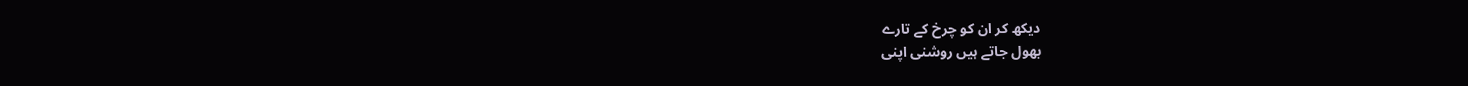دیکھ کر ان کو چرخ کے تارے
بھول جاتے ہیں روشنی اپنی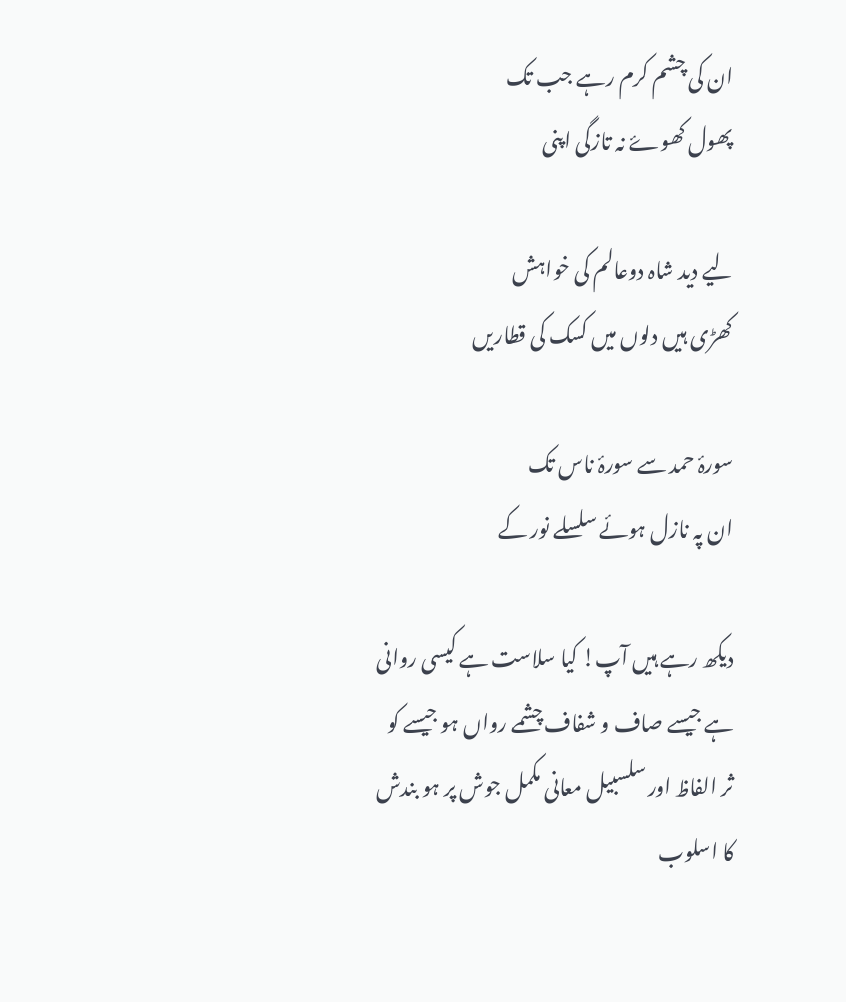ان کی چشم کرم رہے جب تک
پھول کھوۓ نہ تازگی اپنی

لیے دید شاہ دوعالم کی خواہش
کھڑی ہیں دلوں میں کسک کی قطاریں

سورۂ حمد سے سورۂ ناس تک
ان پہ نازل ہوئے سلسلے نور کے

دیکھ رہے ہیں آپ! کیا سلاست ہے کیسی روانی ہے جیسے صاف و شفاف چشمے رواں ہو جیسے کو ثر الفاظ اور سلسبیل معانی مکمل جوش پر ہو بندش کا اسلوب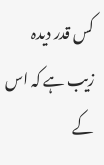کس قدر دیدہ زیب ہے کہ اس کے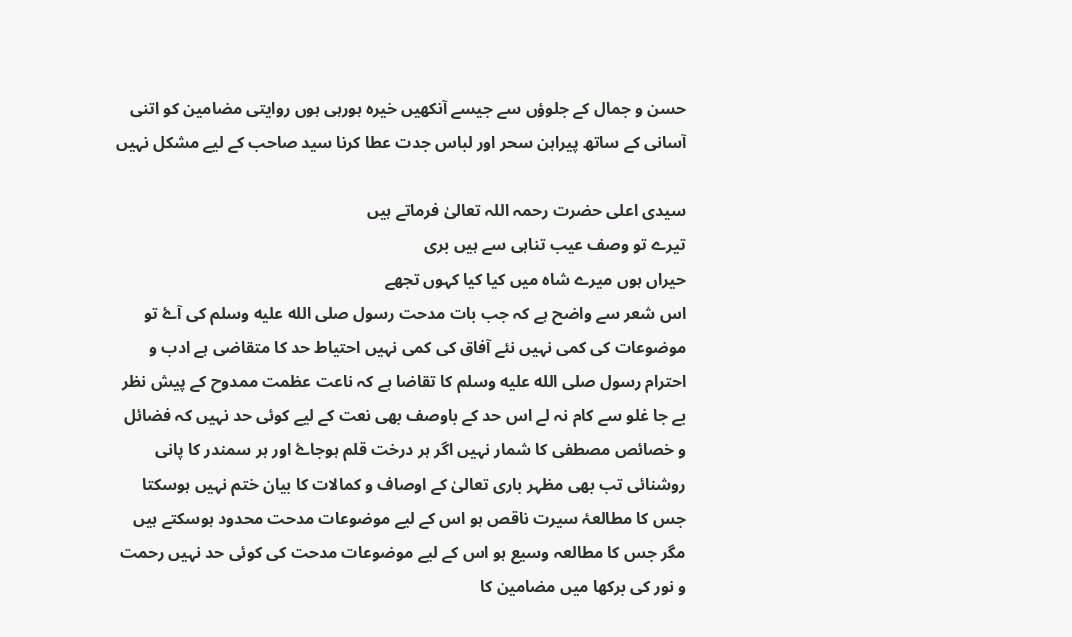حسن و جمال کے جلوؤں سے جیسے آنکھیں خیرہ ہورہی ہوں روایتی مضامین کو اتنی آسانی کے ساتھ پیراہن سحر اور لباس جدت عطا کرنا سید صاحب کے لیے مشکل نہیں

سیدی اعلی حضرت رحمہ اللہ تعالیٰ فرماتے ہیں
تیرے تو وصف عیب تناہی سے ہیں بری
حیراں ہوں میرے شاہ میں کیا کیا کہوں تجھے
اس شعر سے واضح ہے کہ جب بات مدحت رسول صلى الله عليه وسلم کی آۓ تو موضوعات کی کمی نہیں نئے آفاق کی کمی نہیں احتیاط حد کا متقاضی ہے ادب و احترام رسول صلى الله عليه وسلم کا تقاضا ہے کہ ناعت عظمت ممدوح کے پیش نظر بے جا غلو سے کام نہ لے اس حد کے باوصف بھی نعت کے لیے کوئی حد نہیں کہ فضائل و خصائص مصطفی کا شمار نہیں اگر ہر درخت قلم ہوجاۓ اور ہر سمندر کا پانی روشنائی تب بھی مظہر باری تعالیٰ کے اوصاف و کمالات کا بیان ختم نہیں ہوسکتا جس کا مطالعۂ سیرت ناقص ہو اس کے لیے موضوعات مدحت محدود ہوسکتے ہیں مگر جس کا مطالعہ وسیع ہو اس کے لیے موضوعات مدحت کی کوئی حد نہیں رحمت و نور کی برکھا میں مضامین کا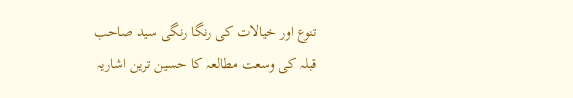تنوع اور خیالات کی رنگا رنگی سید صاحب قبلہ کی وسعت مطالعہ کا حسین ترین اشاریہ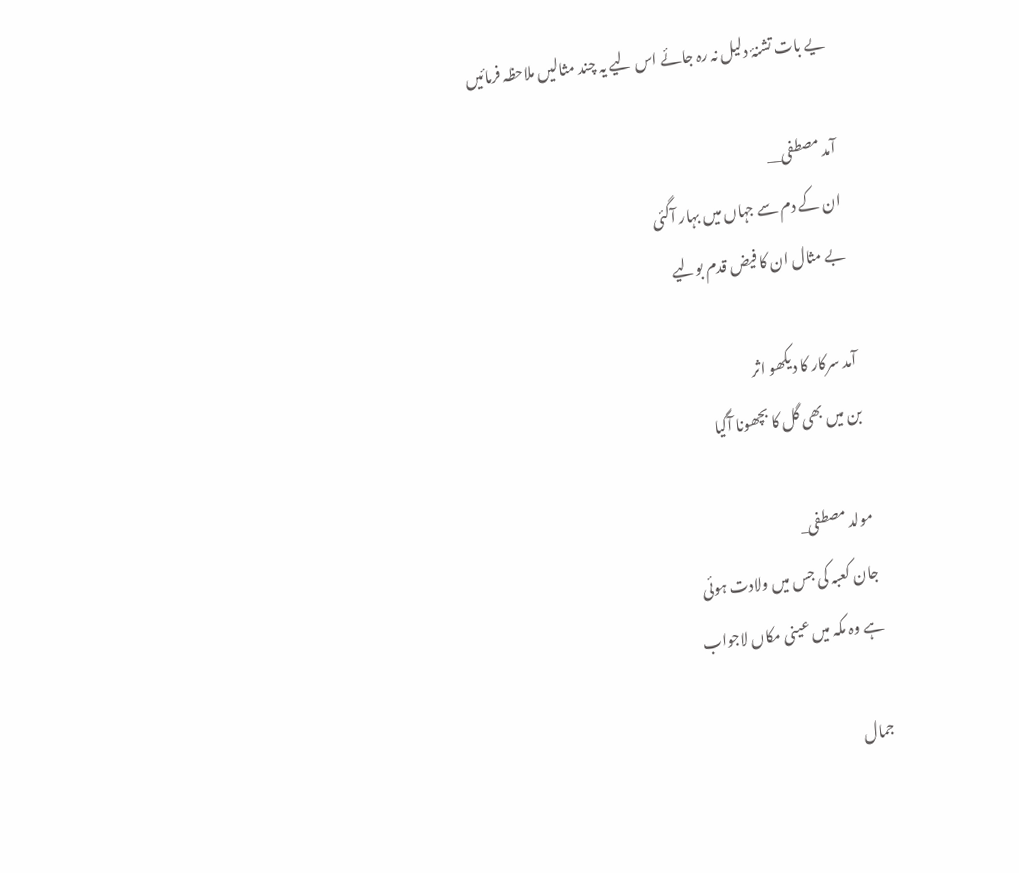یے بات تشنۂ دلیل نہ رہ جائے اس لیے یہ چند مثالیں ملاحظہ فرمائیں

آمد مصطفی__
ان کے دم سے جہاں میں بہار آگئی
بے مثال ان کا فیض قدم بولیے

آمد سرکار کا دیکھو اثر
بن میں بھی گل کا بچھونا آگیا

مولد مصطفی_
جان کعبہ کی جس میں ولادت ہوئی
ہے وہ مکہ میں عینی مکاں لاجواب

جمال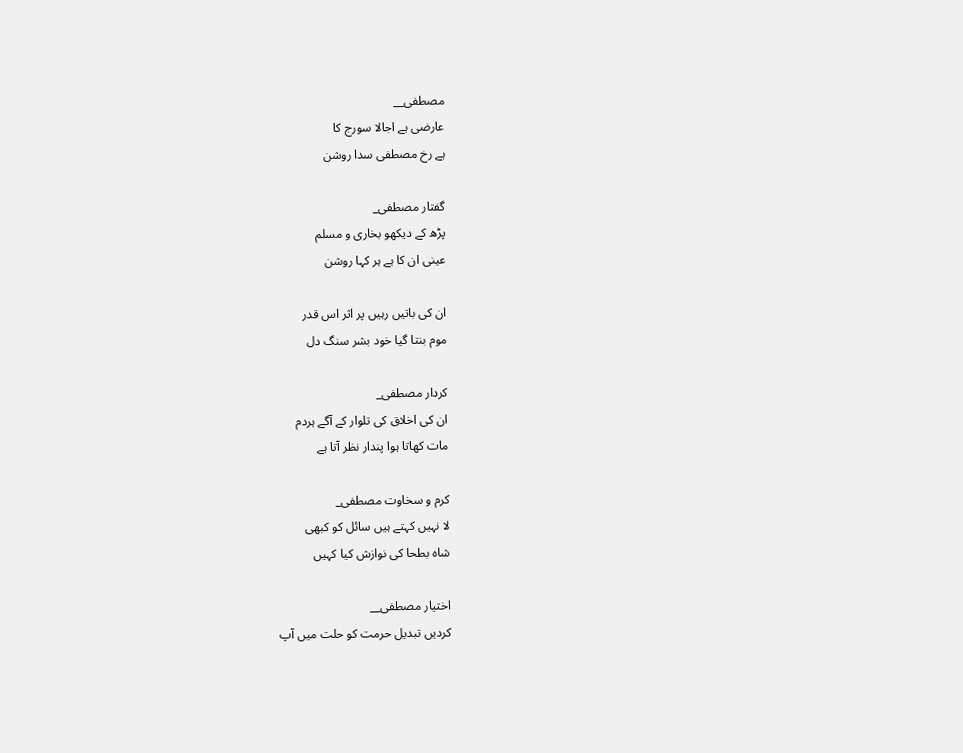مصطفی__
عارضی ہے اجالا سورج کا
ہے رخ مصطفی سدا روشن

گفتار مصطفی_
پڑھ کے دیکھو بخاری و مسلم
عینی ان کا ہے ہر کہا روشن

ان کی باتیں رہیں پر اثر اس قدر
موم بنتا گیا خود بشر سنگ دل

کردار مصطفی_
ان کی اخلاق کی تلوار کے آگے ہردم
مات کھاتا ہوا پندار نظر آتا ہے

کرم و سخاوت مصطفی_
لا نہیں کہتے ہیں سائل کو کبھی
شاہ بطحا کی نوازش کیا کہیں

اختیار مصطفی__
کردیں تبدیل حرمت کو حلت میں آپ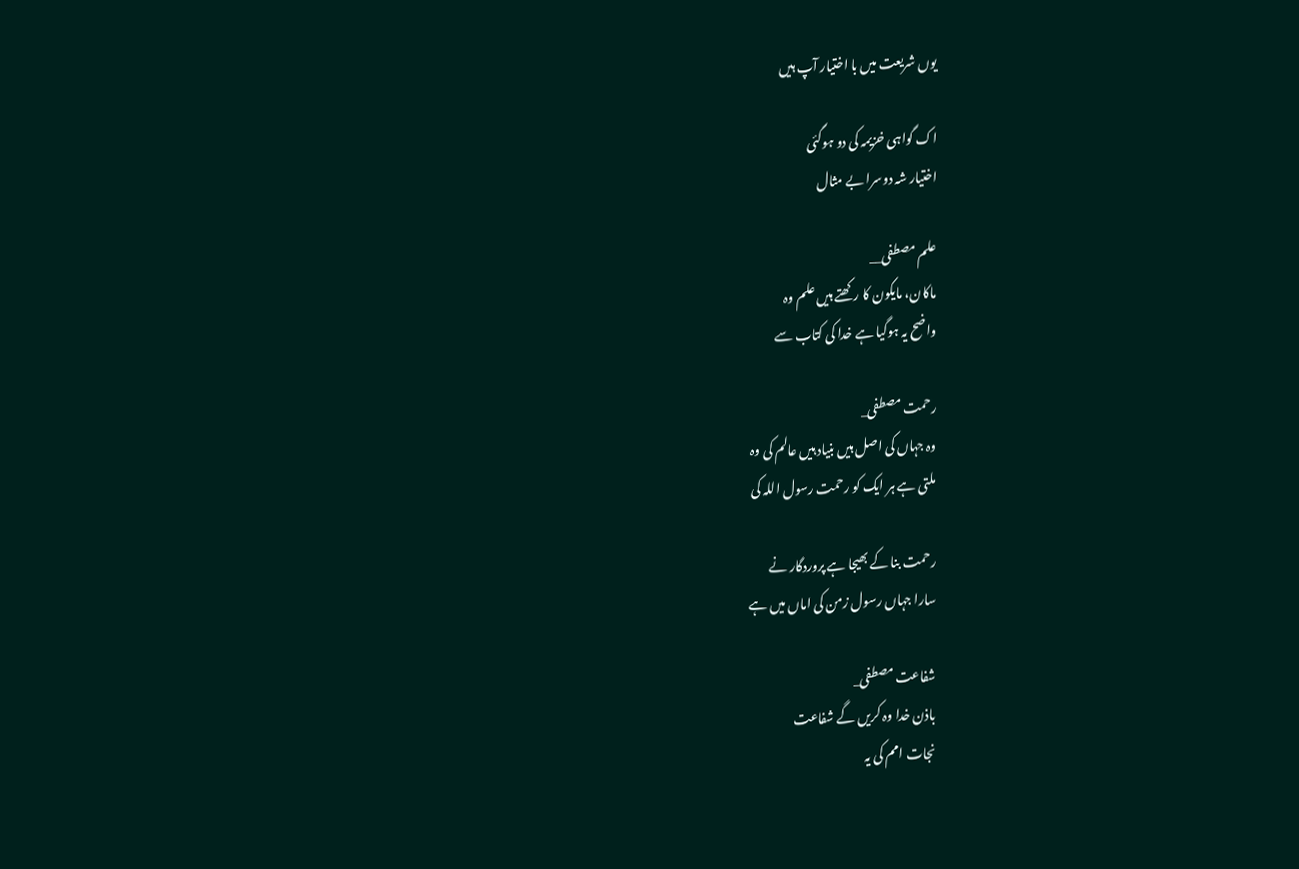یوں شریعت میں با اختیار آپ ہیں

اک گواہی خزیمہ کی دو ہوگئی
اختیار شہ دوسرا بے مثال

علم مصطفی__
ماکان، مایکون کا رکھتے ہیں علم وہ
واضح یہ ہوگیا ہے خدا کی کتاب سے

رحمت مصطفی_
وہ جہاں کی اصل ہیں بنیاد ہیں عالم کی وہ
ملتی ہے ہر ایک کو رحمت رسول اللہ کی

رحمت بنا کے بھیجا ہے پروردگار نے
سارا جہاں رسول زمن کی اماں میں ہے

شفاعت مصطفی_
باذن خدا وہ کریں گے شفاعت
نجات امم کی یہ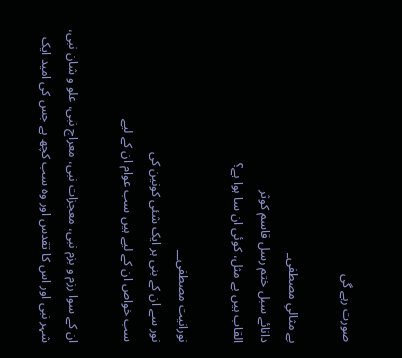صورت رہے گی

بے مثالیِ مصطفی_
دانائے سبل ختم رسل قاسم کوثر
القاب ہیں بے مثل، کوئی ان سا ہوا ہے؟

نورانیت مصطفی__
نور سے ان کے بنی ہر ایک شئی کونین کی
سب خواص ان کے لیے ہیں سب عوام ان کے لیے

ان کے سوا رزم و بزم نبی، معجزات نبی، معراج نبی، علو و شان نبی، شہر نبی اور اس کا تقدس اور وہ سب کچھ ہے جس کی امید ایک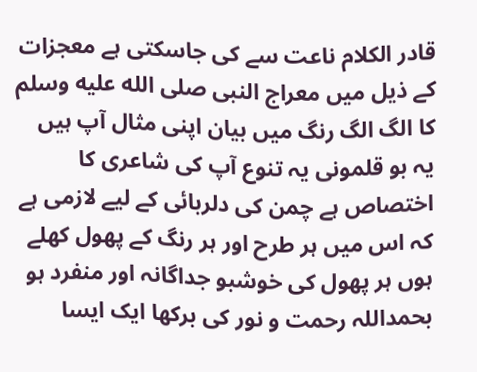قادر الکلام ناعت سے کی جاسکتی ہے معجزات کے ذیل میں معراج النبی صلى الله عليه وسلم کا الگ الگ رنگ میں بیان اپنی مثال آپ ہیں یہ بو قلمونی یہ تنوع آپ کی شاعری کا اختصاص ہے چمن کی دلربائی کے لیے لازمی ہے کہ اس میں ہر طرح اور ہر رنگ کے پھول کھلے ہوں ہر پھول کی خوشبو جداگانہ اور منفرد ہو بحمداللہ رحمت و نور کی برکھا ایک ایسا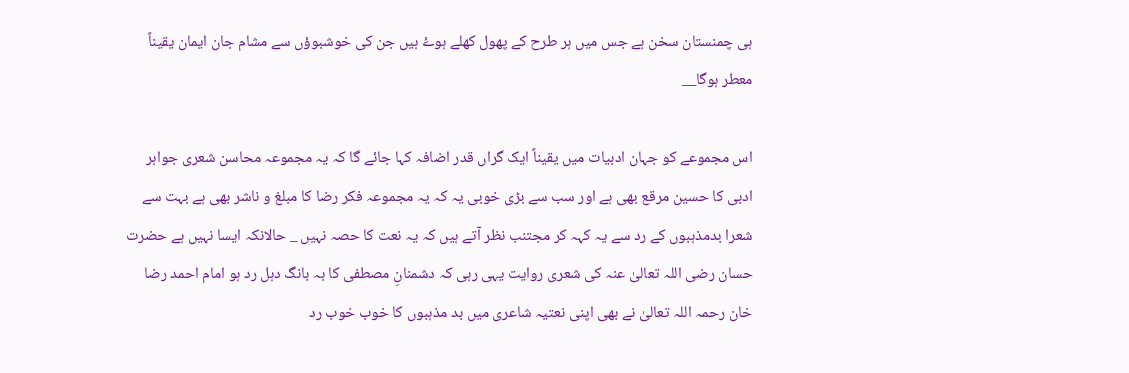ہی چمنستان سخن ہے جس میں ہر طرح کے پھول کھلے ہوۓ ہیں جن کی خوشبوؤں سے مشام جان ایمان یقیناً معطر ہوگا__

اس مجموعے کو جہان ادبیات میں یقیناً ایک گراں قدر اضافہ کہا جائے گا کہ یہ مجموعہ محاسن شعری جواہر ادبی کا حسین مرقع بھی ہے اور سب سے بڑی خوبی یہ کہ یہ مجموعہ فکر رضا کا مبلغ و ناشر بھی ہے بہت سے شعرا بدمذہبوں کے رد سے یہ کہہ کر مجتنب نظر آتے ہیں کہ یہ نعت کا حصہ نہیں _ حالانکہ ایسا نہیں ہے حضرت حسان رضی اللہ تعالیٰ عنہ کی شعری روایت یہی رہی کہ دشمنانِ مصطفی کا بہ بانگ دہل رد ہو امام احمد رضا خان رحمہ اللہ تعالیٰ نے بھی اپنی نعتیہ شاعری میں بد مذہبوں کا خوب خوب رد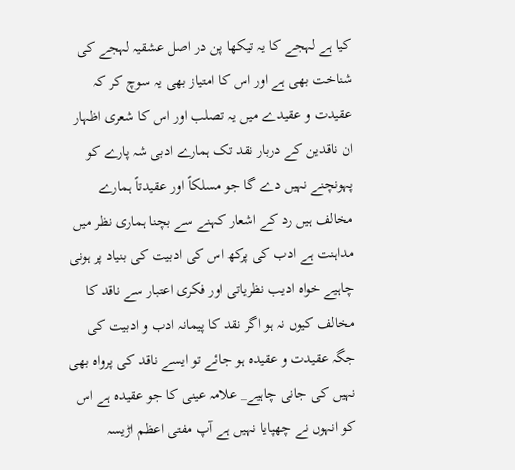کیا ہے لہجے کا یہ تیکھا پن در اصل عشقیہ لہجے کی شناخت بھی ہے اور اس کا امتیاز بھی یہ سوچ کر کہ عقیدت و عقیدے میں یہ تصلب اور اس کا شعری اظہار ان ناقدین کے دربار نقد تک ہمارے ادبی شہ پارے کو پہونچنے نہیں دے گا جو مسلکاً اور عقیدتاً ہمارے مخالف ہیں رد کے اشعار کہنے سے بچنا ہماری نظر میں مداہنت ہے ادب کی پرکھ اس کی ادبیت کی بنیاد پر ہونی چاہیے خواہ ادیب نظریاتی اور فکری اعتبار سے ناقد کا مخالف کیوں نہ ہو اگر نقد کا پیمانہ ادب و ادبیت کی جگہ عقیدت و عقیدہ ہو جائے تو ایسے ناقد کی پرواہ بھی نہیں کی جانی چاہیے_ علامہ عینی کا جو عقیدہ ہے اس کو انہوں نے چھپایا نہیں ہے آپ مفتی اعظم اڑیسہ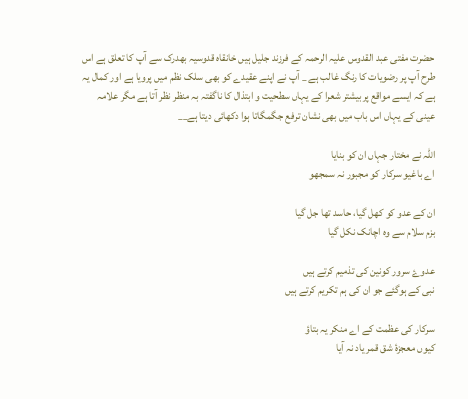حضرت مفتی عبد القدوس علیہ الرحمہ کے فرزند جلیل ہیں خانقاہ قدوسیہ بھدرک سے آپ کا تعلق ہے اس طرح آپ پر رضویات کا رنگ غالب ہے _ آپ نے اپنے عقیدے کو بھی سلک نظم میں پرویا ہے اور کمال یہ ہے کہ ایسے مواقع پربیشتر شعرا کے یہاں سطحیت و ابتذال کا ناگفتہ بہ منظر نظر آتا ہے مگر علامہ عینی کے یہاں اس باب میں بھی نشان ترفع جگمگاتا ہوا دکھائی دیتا ہے__

اللہ نے مختار جہاں ان کو بنایا
اے باغیو سرکار کو مجبور نہ سمجھو

ان کے عدو کو کھل گیا، حاسد تھا جل گیا
بزم سلام سے وہ اچانک نکل گیا

عدوۓ سرور کونین کی تذمیم کرتے ہیں
نبی کے ہوگئے جو ان کی ہم تکریم کرتے ہیں

سرکار کی عظمت کے اے منکر یہ بتاؤ
کیوں معجزۂ شق قمر یاد نہ آیا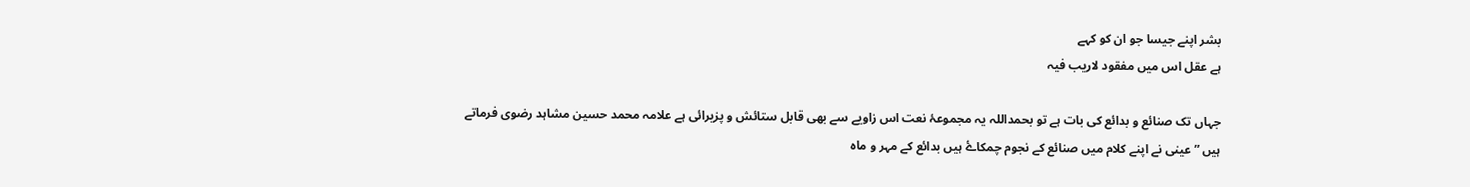بشر اپنے جیسا جو ان کو کہے
ہے عقل اس میں مفقود لاریب فیہ

جہاں تک صنائع و بدائع کی بات ہے تو بحمداللہ یہ مجموعۂ نعت اس زاویے سے بھی قابل ستائش و پزیرائی ہے علامہ محمد حسین مشاہد رضوی فرماتے ہیں ” عینی نے اپنے کلام میں صنائع کے نجوم چمکاۓ ہیں بدائع کے مہر و ماہ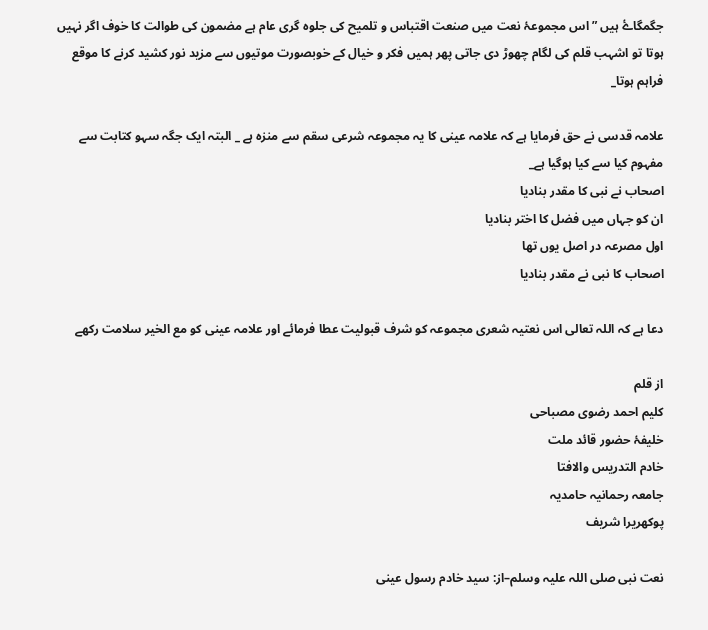جگمگاۓ ہیں ” اس مجموعۂ نعت میں صنعت اقتباس و تلمیح کی جلوہ گری عام ہے مضمون کی طوالت کا خوف اگر نہیں ہوتا تو اشہب قلم کی لگام چھوڑ دی جاتی پھر ہمیں فکر و خیال کے خوبصورت موتیوں سے مزید نور کشید کرنے کا موقع فراہم ہوتا_

علامہ قدسی نے حق فرمایا ہے کہ علامہ عینی کا یہ مجموعہ شرعی سقم سے منزہ ہے _ البتہ ایک جگہ سہو کتابت سے مفہوم کیا سے کیا ہوگیا ہے_
اصحاب نے نبی کا مقدر بنادیا
ان کو جہاں میں فضل کا اختر بنادیا
اول مصرعہ در اصل یوں تھا
اصحاب کا نبی نے مقدر بنادیا

دعا ہے کہ اللہ تعالی اس نعتیہ شعری مجموعہ کو شرف قبولیت عطا فرمائے اور علامہ عینی کو مع الخیر سلامت رکھے

از قلم
کلیم احمد رضوی مصباحی
خلیفۂ حضور قائد ملت
خادم التدریس والافتا
جامعہ رحمانیہ حامدیہ
پوکھریرا شریف

نعت نبی صلی اللہ علیہ وسلم–از: سید خادم رسول عینی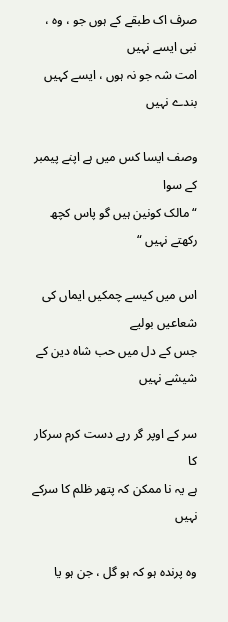صرف اک طبقے کے ہوں جو ، وہ ، نبی ایسے نہیں
امت شہ جو نہ ہوں ، ایسے کہیں بندے نہیں

وصف ایسا کس میں ہے اپنے پیمبر کے سوا
“مالک کونین ہیں گو پاس کچھ رکھتے نہیں “

اس میں کیسے چمکیں ایماں کی شعاعیں بولیے
جس کے دل میں حب شاہ دین کے شیشے نہیں

سر کے اوپر گر رہے دست کرم سرکار کا
ہے یہ نا ممکن کہ پتھر ظلم کا سرکے نہیں

وہ پرندہ ہو کہ ہو گل ، جن ہو یا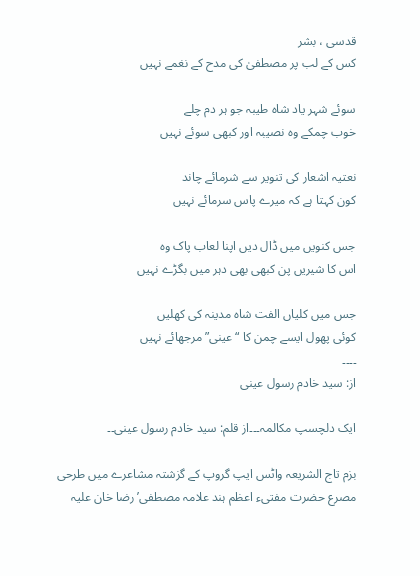قدسی ، بشر
کس کے لب پر مصطفیٰ کی مدح کے نغمے نہیں

سوئے شہر یاد شاہ طیبہ جو ہر دم چلے
خوب چمکے وہ نصیبہ اور کبھی سوئے نہیں

نعتیہ اشعار کی تنویر سے شرمائے چاند
کون کہتا ہے کہ میرے پاس سرمائے نہیں

جس کنویں میں ڈال دیں اپنا لعاب پاک وہ
اس کا شیریں پن کبھی بھی دہر میں بگڑے نہیں

جس میں کلیاں الفت شاہ مدینہ کی کھلیں
کوئی پھول ایسے چمن کا “عینی” مرجھائے نہیں
۔۔۔۔
از: سید خادم رسول عینی

ایک دلچسپ مکالمہ۔۔۔از قلم: سید خادم رسول عینی۔۔

بزم تاج الشریعہ واٹس ایپ گروپ کے گزشتہ مشاعرے میں طرحی مصرع حضرت مفتیء اعظم ہند علامہ مصطفی’ رضا خان علیہ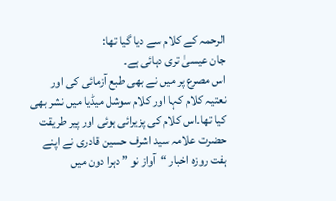الرحمہ کے کلام سے دیا گیا تھا:
جان عیسیٰ تری دہائی ہے۔
اس مصرع پر میں نے بھی طبع آزمائی کی اور نعتیہ کلام کہا اور کلام سوشل میڈیا میں نشر بھی کیا تھا۔اس کلام کی پزیرائی ہوئی اور پیر طریقت حضرت علامہ سید اشرف حسین قادری نے اپنے ہفت روزہ اخبار “آواز نو ” دہرا دون میں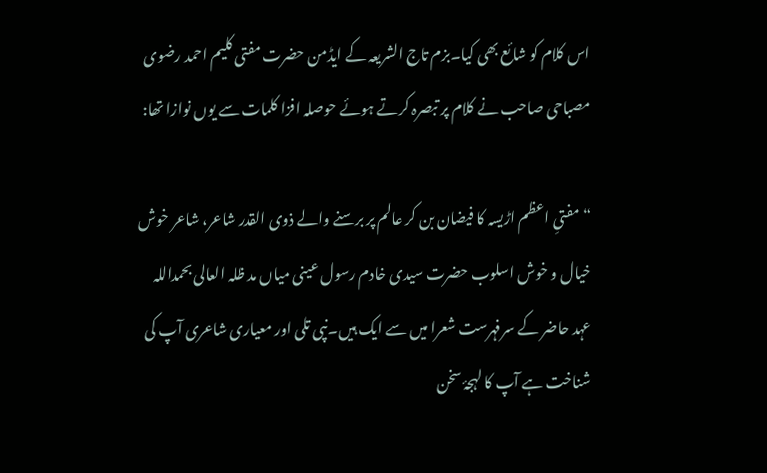اس کلام کو شائع بھی کیا۔بزم تاج الشریعہ کے ایڈمن حضرت مفتی کلیم احمد رضوی مصباحی صاحب نے کلام پر تبصرہ کرتے ہوئے حوصلہ افزا کلمات سے یوں نوازا تھا:

“مفتیِ اعظم اڑیسہ کا فیضان بن کر عالم پر برسنے والے ذوی القدر شاعر، شاعر خوش خیال و خوش اسلوب حضرت سیدی خادم رسول عینی میاں مد ظلہ العالی بحمداللہ عہد حاضر کے سرفہرست شعرا میں سے ایک ہیں۔نپی تلی اور معیاری شاعری آپ کی شناخت ہے آپ کا لہجۂ سخن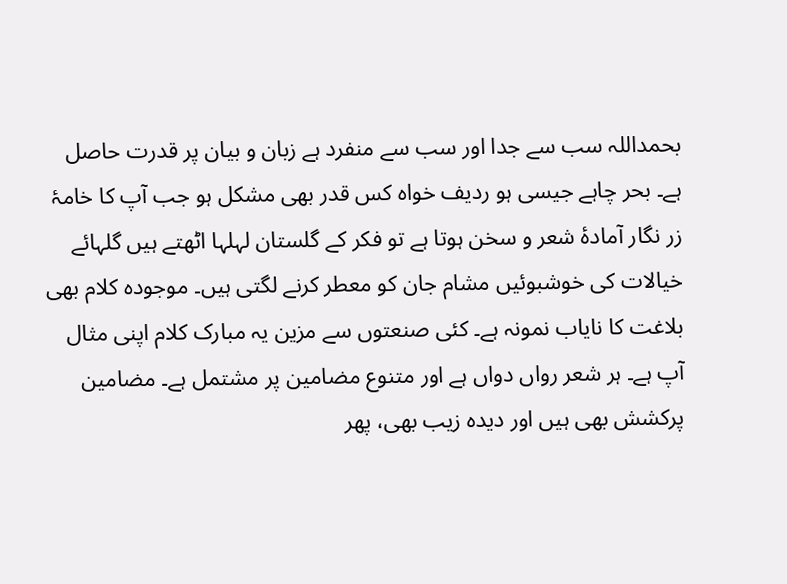بحمداللہ سب سے جدا اور سب سے منفرد ہے زبان و بیان پر قدرت حاصل ہے۔ بحر چاہے جیسی ہو ردیف خواہ کس قدر بھی مشکل ہو جب آپ کا خامۂ زر نگار آمادۂ شعر و سخن ہوتا ہے تو فکر کے گلستان لہلہا اٹھتے ہیں گلہائے خیالات کی خوشبوئیں مشام جان کو معطر کرنے لگتی ہیں۔ موجودہ کلام بھی بلاغت کا نایاب نمونہ ہے۔ کئی صنعتوں سے مزین یہ مبارک کلام اپنی مثال آپ ہے۔ ہر شعر رواں دواں ہے اور متنوع مضامین پر مشتمل ہے۔ مضامین پرکشش بھی ہیں اور دیدہ زیب بھی، پھر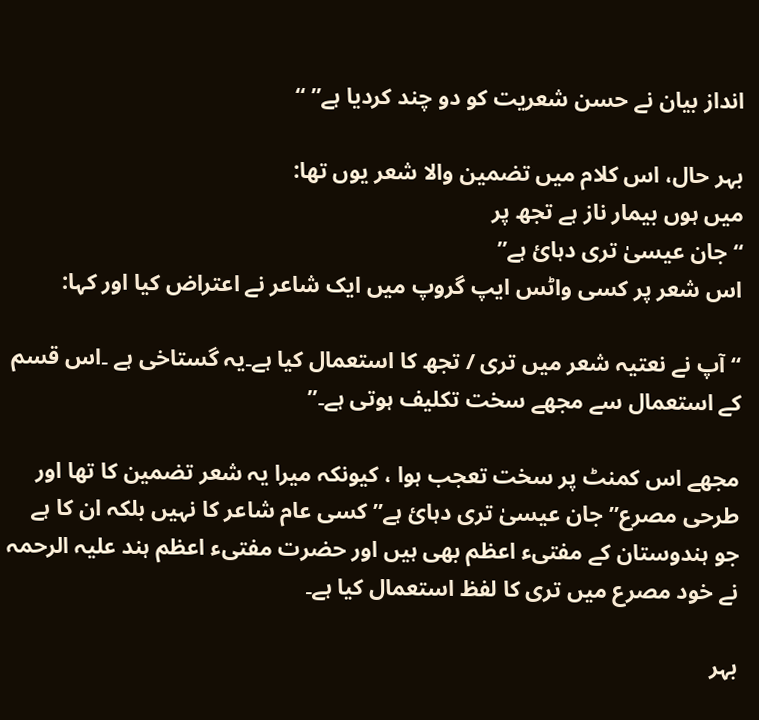انداز بیان نے حسن شعریت کو دو چند کردیا ہے” “

بہر حال، اس کلام میں تضمین والا شعر یوں تھا:
میں ہوں بیمار ناز ہے تجھ پر
“جان عیسیٰ تری دہائ ہے”
اس شعر پر کسی واٹس ایپ گروپ میں ایک شاعر نے اعتراض کیا اور کہا:

“آپ نے نعتیہ شعر میں تری / تجھ کا استعمال کیا ہے۔یہ گستاخی ہے ۔اس قسم کے استعمال سے مجھے سخت تکلیف ہوتی ہے۔”

مجھے اس کمنٹ پر سخت تعجب ہوا ، کیونکہ میرا یہ شعر تضمین کا تھا اور طرحی مصرع” جان عیسیٰ تری دہائ ہے” کسی عام شاعر کا نہیں بلکہ ان کا ہے جو ہندوستان کے مفتیء اعظم بھی ہیں اور حضرت مفتیء اعظم ہند علیہ الرحمہ نے خود مصرع میں تری کا لفظ استعمال کیا ہے۔

بہر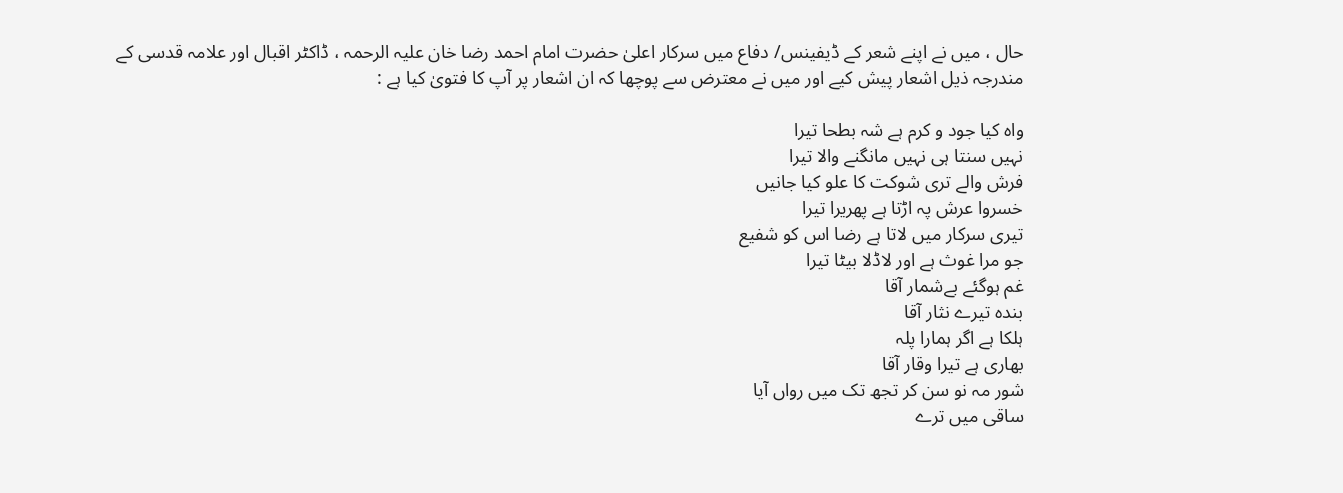حال ، میں نے اپنے شعر کے ڈیفینس/ دفاع میں سرکار اعلیٰ حضرت امام احمد رضا خان علیہ الرحمہ ، ڈاکٹر اقبال اور علامہ قدسی کے مندرجہ ذیل اشعار پیش کیے اور میں نے معترض سے پوچھا کہ ان اشعار پر آپ کا فتویٰ کیا ہے :

واہ کیا جود و کرم ہے شہ بطحا تیرا
نہیں سنتا ہی نہیں مانگنے والا تیرا
فرش والے تری شوکت کا علو کیا جانیں
خسروا عرش پہ اڑتا ہے پھریرا تیرا
تیری سرکار میں لاتا ہے رضا اس‌ کو شفیع
جو مرا غوث ہے اور لاڈلا بیٹا تیرا
غم ہوگئے بےشمار آقا
بندہ تیرے نثار آقا
ہلکا ہے اگر ہمارا پلہ
بھاری ہے تیرا وقار آقا
شور مہ نو سن کر تجھ تک میں رواں آیا
ساقی میں ترے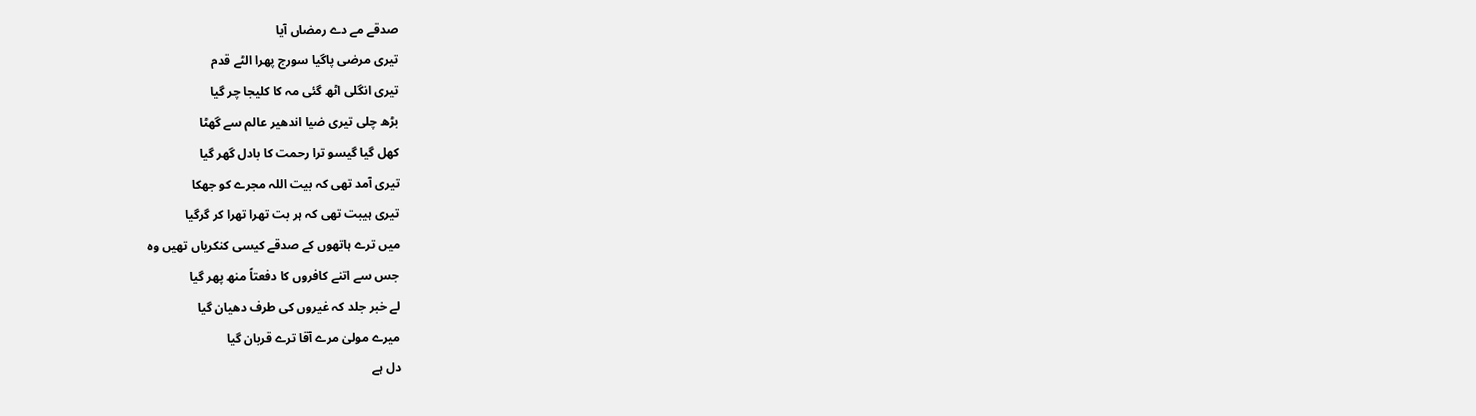صدقے مے دے رمضاں آیا
تیری مرضی پاگیا سورج پھرا الٹے قدم
تیری انگلی اٹھ گئی مہ کا کلیجا چر گیا
بڑھ چلی تیری ضیا اندھیر عالم سے گھٹا
کھل گیا گیسو ترا رحمت کا بادل گھر گیا
تیری آمد تھی کہ بیت اللہ مجرے کو جھکا
تیری ہیبت تھی کہ ہر بت تھرا تھرا کر گرگیا
میں ترے ہاتھوں کے صدقے کیسی کنکریاں تھیں وہ
جس سے اتنے کافروں کا دفعتاً منھ پھر گیا
لے خبر جلد کہ غیروں کی طرف دھیان گیا
میرے مولیٰ مرے آقا ترے قربان گیا
دل ہے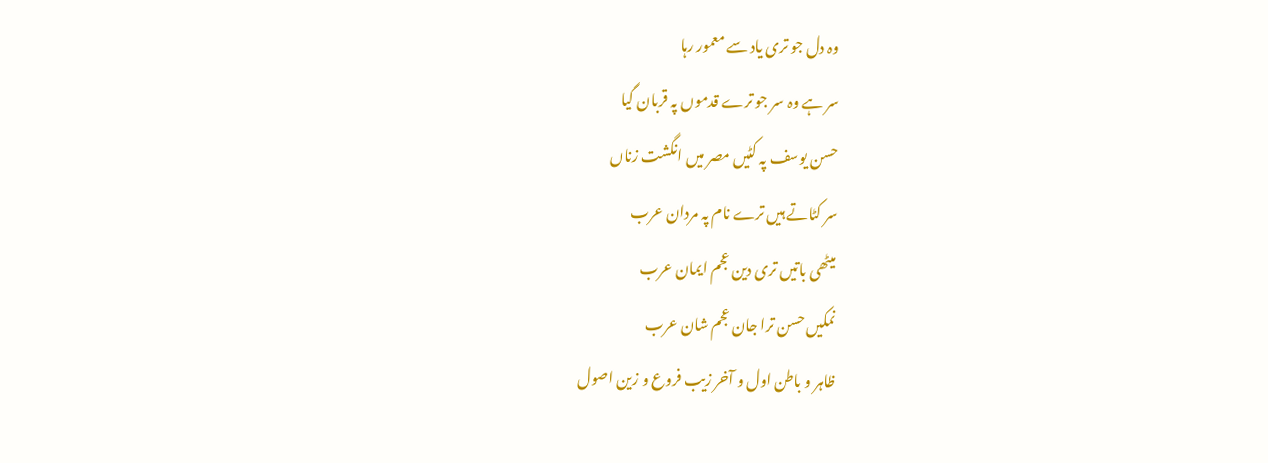وہ دل جو تری یاد سے معمور رہا
سر ہے وہ سر جو ترے قدموں پہ قربان گیا
حسن یوسف پہ کٹیں مصر میں انگشت زناں
سر کٹاتے ہیں ترے نام پہ مردان عرب
میٹھی باتیں تری دین عجم ایمان عرب
نمکیں حسن ترا جان عجم شان عرب
ظاہر و باطن اول و آخر زیب فروع و زین اصول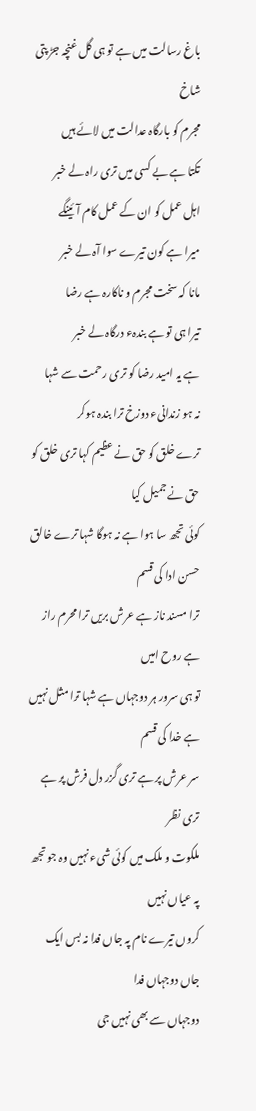باغ رسالت میں ہے تو ہی گل غنچہ جڑ پتی شاخ
مجرم کو بارگاہ عدالت میں لائے ہیں
تکتا ہے بے کسی میں تری راہ لے خبر
اہل عمل کو ان کے عمل کام آئینگے
میرا ہے کون تیرے سوا آہ لے خبر
مانا کہ سخت مجرم و ناکارہ ہے رضا
تیرا ہی تو ہے بندہء درگاہ لے خبر
ہے یہ امید رضا کو تری رحمت سے شہا
نہ ہو زندانیء دوزخ ترا بندہ ہوکر
ترے خلق کو حق نے عظیم کہا تری خلق کو حق نے جمیل کیا
کوئی تجھ سا ہوا ہے نہ ہوگا شہا ترے خالق حسن ادا کی قسم
ترا مسند ناز ہے عرش بریں ترا محرم راز ہے روح امیں
تو ہی سرور ہر دوجہاں ہے شہا ترا مثل نہیں ہے خدا کی قسم
سر عرش پر ہے تری گزر دل فرش پر ہے تری نظر
ملکوت و ملک میں کوئی شیء نہیں وہ جو تجھ پہ عیاں نہیں
کروں تیرے نام پہ جاں فدا نہ بس ایک جاں دوجہاں فدا
دوجہاں سے بھی نہیں جی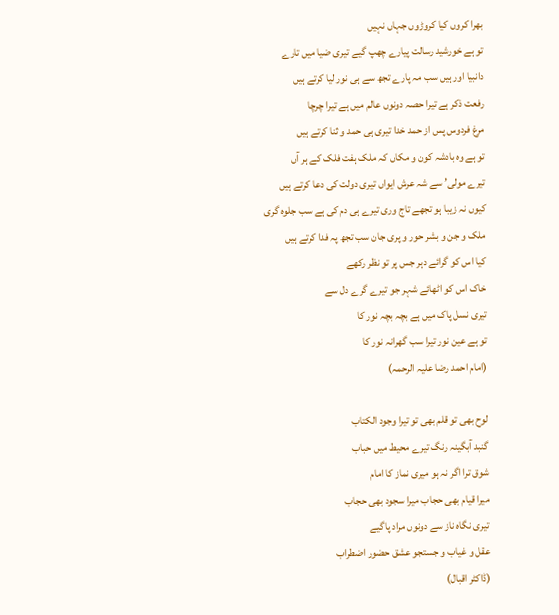بھرا کروں کیا کروڑوں جہاں نہیں
تو ہے خورشید رسالت پیارے چھپ گیے تیری ضیا میں تارے
دانبیا اور ہیں سب مہ پارے تجھ سے ہی نور لیا کرتے ہیں
رفعت ذکر ہے تیرا حصہ دونوں عالم میں ہے تیرا چرچا
مرغ فردوس پس از حمد خدا تیری ہی حمد و ثنا کرتے ہیں
تو ہے وہ بادشہ کون و مکاں کہ ملک ہفت فلک کے ہر آں
تیرے مولی’ سے شہ عرش ایواں تیری دولت کی دعا کرتے ہیں
کیوں نہ زیبا ہو تجھے تاج وری تیرے ہی دم کی ہے سب جلوہ گری
ملک و جن و بشر حور و پری جان سب تجھ پہ فدا کرتے ہیں
کیا اس کو گرائے دہر جس پر تو نظر رکھے
خاک اس کو اٹھائے شہر جو تیرے گرے دل سے
تیری نسل پاک میں ہے بچہ بچہ نور کا
تو ہے عین نور تیرا سب گھرانہ نور کا
(امام احمد رضا علیہ الرحمہ)

لوح بھی تو قلم بھی تو تیرا وجود الکتاب
گنبد آبگینہ رنگ تیرے محیط میں حباب
شوق ترا اگر نہ ہو میری نماز کا امام
میرا قیام‌ بھی حجاب میرا سجود بھی حجاب
تیری نگاہ ناز سے دونوں مراد پاگیے
عقل و غیاب و جستجو عشق حضور اضطراب
(ڈاکٹر اقبال)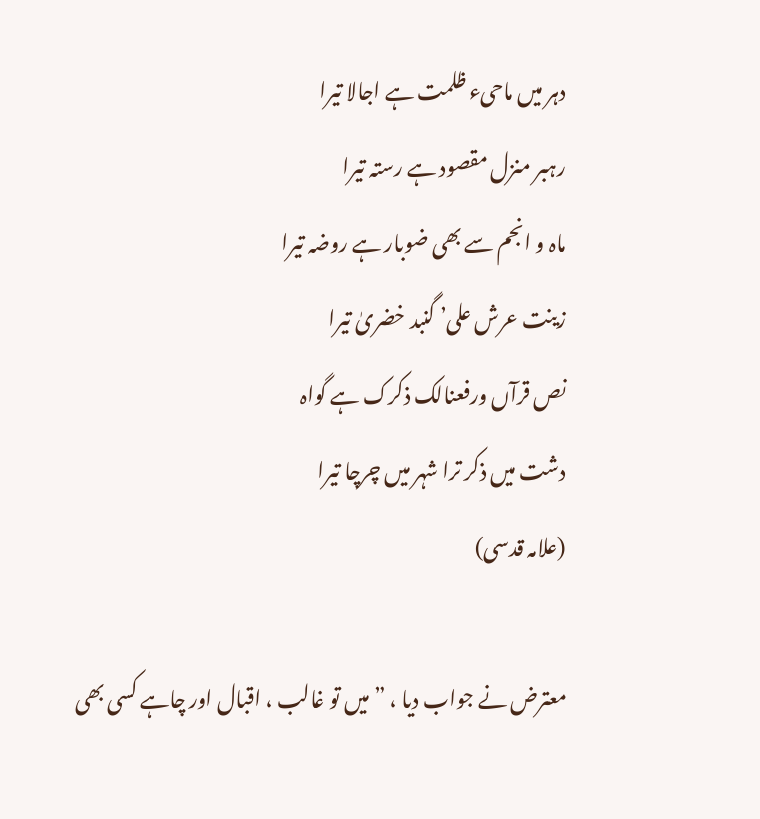دہر میں ماحیء ظلمت ہے اجالا تیرا
رہبر منزل مقصود ہے رستہ تیرا
ماہ و انجم سے بھی ضوبار ہے روضہ تیرا
زینت عرش علی’ گنبد خضریٰ تیرا
نص قرآں ورفعنالک ذکرک ہے گواہ
دشت میں ذکر ترا شہر میں چرچا تیرا
(علامہ قدسی)

معترض نے جواب دیا ، ” میں تو غالب ، اقبال اور چاہے کسی بھی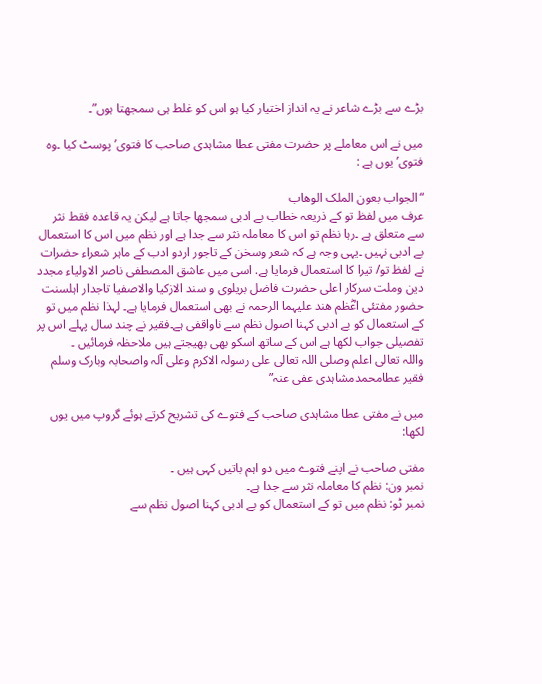بڑے سے بڑے شاعر نے یہ انداز اختیار کیا ہو اس کو غلط ہی سمجھتا ہوں”۔

میں نے اس معاملے پر حضرت مفتی عطا مشاہدی صاحب کا فتوی’ پوسٹ کیا ۔وہ فتوی’ یوں ہے :

“الجواب بعون الملک الوھاب
عرف میں لفظ تو کے ذریعہ خطاب بے ادبی سمجھا جاتا ہے لیکن یہ قاعدہ فقط نثر سے متعلق ہے ۔رہا نظم تو اس کا معاملہ نثر سے جدا ہے اور نظم میں اس کا استعمال بے ادبی نہیں ۔یہی وجہ ہے کہ شعر وسخن کے تاجور اردو ادب کے ماہر شعراء حضرات نے لفظ تو/ تیرا کا استعمال فرمایا ہے. اسی میں عاشق المصطفی ناصر الاولیاء مجدد دین وملت سرکار اعلی حضرت فاضل بریلوی و سند الازکیا والاصفیا تاجدار اہلسنت حضور مفتئی اعؓظم ھند علیہما الرحمہ نے بھی استعمال فرمایا ہے۔ لہذا نظم میں تو کے استعمال کو بے ادبی کہنا اصول نظم سے ناواقفی ہے۔فقیر نے چند سال پہلے اس پر تفصیلی جواب لکھا ہے اس کے ساتھ اسکو بھی بھیجتے ہیں ملاحظہ فرمائیں ۔
واللہ تعالی اعلم وصلی اللہ تعالی علی رسولہ الاکرم وعلی آلہ واصحابہ وبارک وسلم
فقیر عطامحمدمشاہدی عفی عنہ”

میں نے مفتی عطا مشاہدی صاحب کے فتوے کی تشریح کرتے ہوئے گروپ میں یوں لکھا:

مفتی صاحب نے اپنے فتوے میں دو اہم باتیں کہی ہیں ۔
نمبر ون: نظم کا معاملہ نثر سے جدا ہے۔
نمبر ٹو: نظم میں تو کے استعمال کو بے ادبی کہنا اصول نظم سے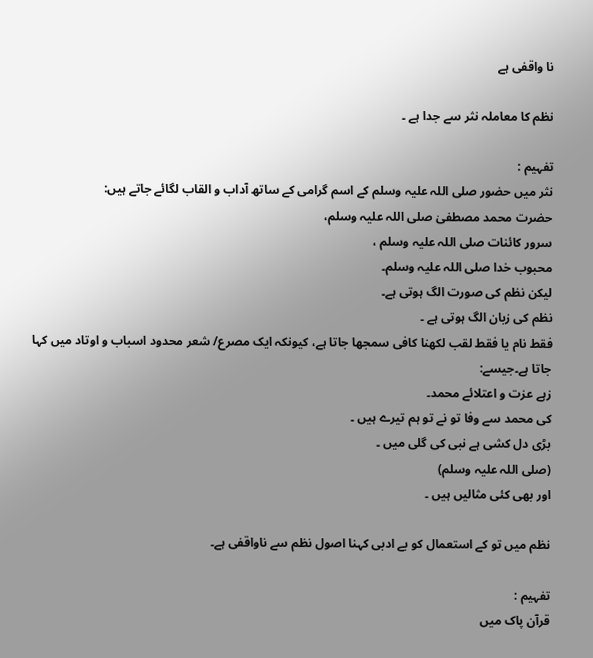نا واقفی ہے

نظم کا‌ معاملہ نثر سے جدا ہے ۔

تفہیم :
نثر میں حضور صلی اللہ علیہ وسلم کے اسم گرامی کے ساتھ آداب و القاب لگائے جاتے ہیں:
حضرت محمد مصطفیٰ صلی اللہ علیہ وسلم،
سرور کائنات صلی اللہ علیہ وسلم ،
محبوب خدا صلی اللہ علیہ وسلم۔
لیکن نظم کی صورت الگ ہوتی ہے۔
نظم کی زبان الگ ہوتی ہے ۔
فقط نام یا فقط لقب لکھنا کافی سمجھا جاتا ہے، کیونکہ ایک مصرع/ شعر محدود اسباب و اوتاد میں کہا جاتا ہے۔جیسے:
زہے عزت و اعتلائے محمد۔
کی محمد سے وفا تو نے تو ہم تیرے ہیں ۔
بڑی دل کشی ہے نبی کی گلی میں ۔
(صلی اللہ علیہ وسلم)
اور بھی کئی مثالیں ہیں ۔

نظم میں تو کے استعمال کو بے ادبی کہنا اصول نظم سے ناواقفی ہے۔

تفہیم :
قرآن پاک میں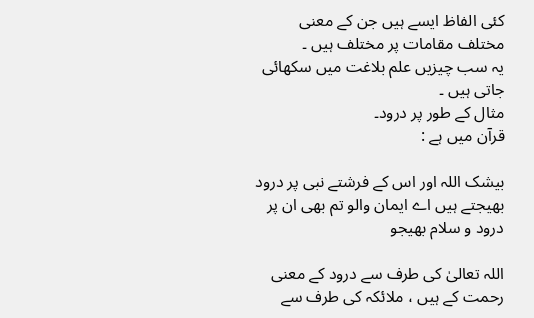کئی الفاظ ایسے ہیں جن کے معنی مختلف مقامات پر مختلف ہیں ۔
یہ سب چیزیں علم بلاغت میں سکھائی جاتی ہیں ۔
مثال کے طور پر درود۔
قرآن میں ہے :

بیشک اللہ اور اس کے فرشتے نبی پر درود بھیجتے ہیں اے ایمان والو تم بھی ان پر درود و سلام بھیجو

اللہ تعالیٰ کی طرف سے درود کے معنی رحمت کے ہیں ، ملائکہ کی طرف سے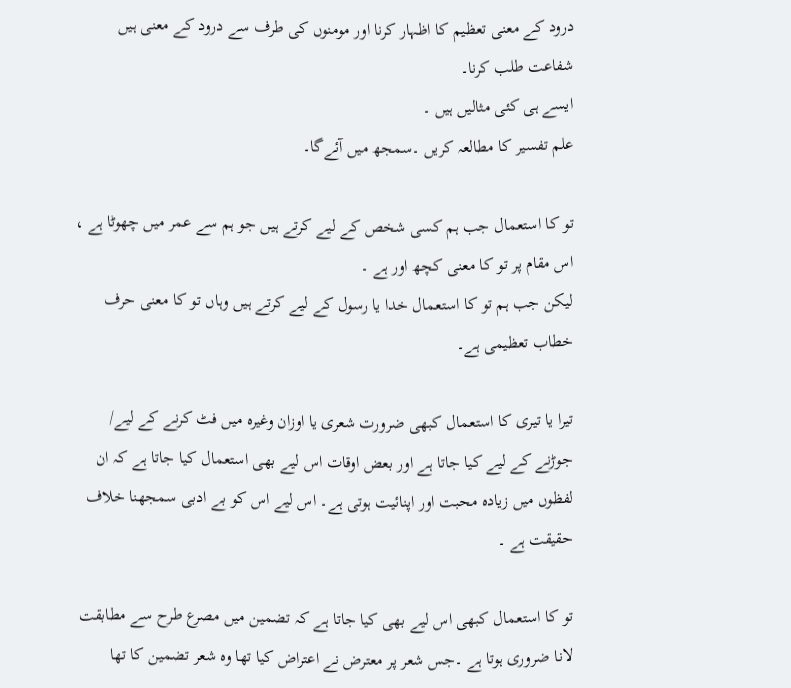درود کے معنی تعظیم کا اظہار کرنا اور مومنوں کی طرف سے درود کے معنی ہیں شفاعت طلب کرنا۔
ایسے ہی کئی مثالیں ہیں ۔
علم تفسیر کا مطالعہ کریں ۔سمجھ میں آئےگا۔

تو کا استعمال جب ہم کسی شخص کے لیے کرتے ہیں جو ہم سے عمر میں چھوٹا ہے ، اس مقام پر تو کا معنی کچھ اور ہے ۔
لیکن جب ہم تو کا استعمال خدا یا رسول کے لیے ‌کرتے ہیں وہاں تو کا معنی حرف خطاب تعظیمی ہے۔

تیرا یا تیری کا استعمال کبھی ضرورت شعری یا اوزان وغیرہ میں فٹ کرنے کے لیے/ جوڑنے کے لیے کیا جاتا ہے اور بعض اوقات اس لیے بھی استعمال کیا جاتا ہے کہ ان لفظوں میں زیادہ محبت اور اپنائیت ہوتی ہے۔ اس لیے اس کو بے ادبی سمجھنا خلاف حقیقت ہے ۔

تو کا استعمال کبھی اس لیے بھی کیا جاتا ہے کہ تضمین میں مصرع طرح سے مطابقت لانا ضروری ہوتا ہے ۔جس شعر پر معترض نے اعتراض کیا تھا وہ شعر تضمین کا تھا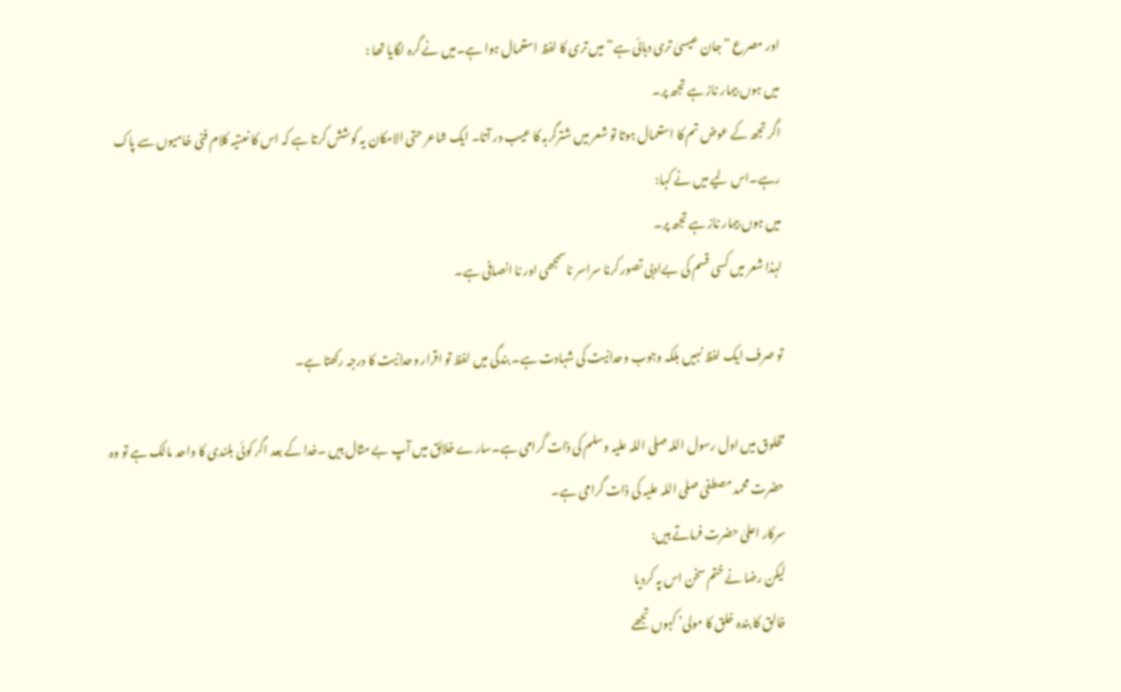اور مصرع ” جان عیسیٰ تری دہائی ہے” میں تری کا لفظ استعمال ہوا ہے۔میں نے گرہ لگایا تھا :
میں ہوں بیمار ناز ہے تجھ پر۔
اگر تجھ کے عوض تم کا استعمال ہوتا تو شعر میں شترگربہ کا عیب در آتا۔ ایک شاعر حتی الامکان یہ کوشش کرتا ہے کہ اس کا نعتیہ کلام فنی خامیوں سے پاک رہے۔اس لیے میں نے کہا:
میں ہوں بیمار ناز ہے تجھ پر۔
لہذا شعر میں کسی قسم کی بےادبی تصور کرنا سراسر ناسمجھی اور نا انصافی ہے۔ ‌

تو صرف ایک لفظ نہیں بلکہ وجوب وحدانیت کی شہادت ہے۔ بندگی میں لفظ تو اقرار وحدانیت کا درجہ رکھتا ہے۔

مخلوق میں اول رسول اللہ صلی اللہ علیہ وسلم کی ذات گرامی ہے۔سارے خلائق میں آپ بے مثال ہیں ۔خدا کے بعد اگر کوئی بلندی کا واحد مالک ہے تو وہ حضرت محمد مصطفیٰ صلی اللہ علیہ کی ذات گرامی ہے۔
سرکار اعلیٰ حضرت فرماتے ہیں:
لیکن رضا نے ختم سخن اس پہ کردیا
خالق کا بندہ خلق کا مولی’ کہوں تجھے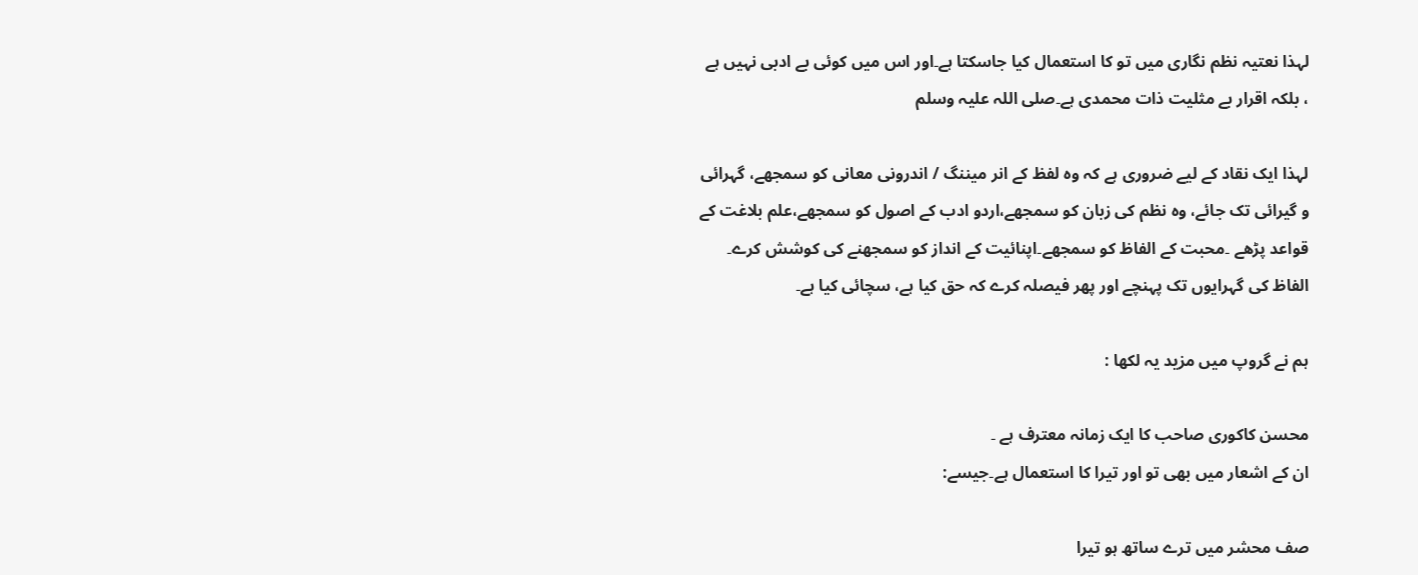لہذا نعتیہ نظم نگاری میں تو کا استعمال کیا جاسکتا ہے۔اور اس میں کوئی بے ادبی نہیں ہے ، بلکہ اقرار بے مثلیت ذات محمدی ہے۔صلی اللہ علیہ وسلم

لہذا ایک نقاد کے لیے ضروری ہے کہ وہ لفظ کے انر میننگ / اندرونی معانی کو سمجھے، گہرائی و گیرائی تک جائے، وہ نظم کی زبان کو سمجھے،اردو ادب کے اصول کو سمجھے،علم بلاغت کے قواعد پڑھے ۔محبت کے الفاظ کو سمجھے۔اپنائیت کے انداز کو سمجھنے کی کوشش کرے۔ الفاظ کی گہرایوں تک پہنچے اور پھر فیصلہ کرے کہ حق کیا ہے، سچائی کیا ہے۔

ہم نے گروپ میں مزید یہ لکھا :

محسن کاکوری صاحب کا ایک زمانہ معترف ہے ۔
ان کے اشعار میں بھی تو اور تیرا کا استعمال ہے۔جیسے:

صف محشر میں ترے ساتھ ہو تیرا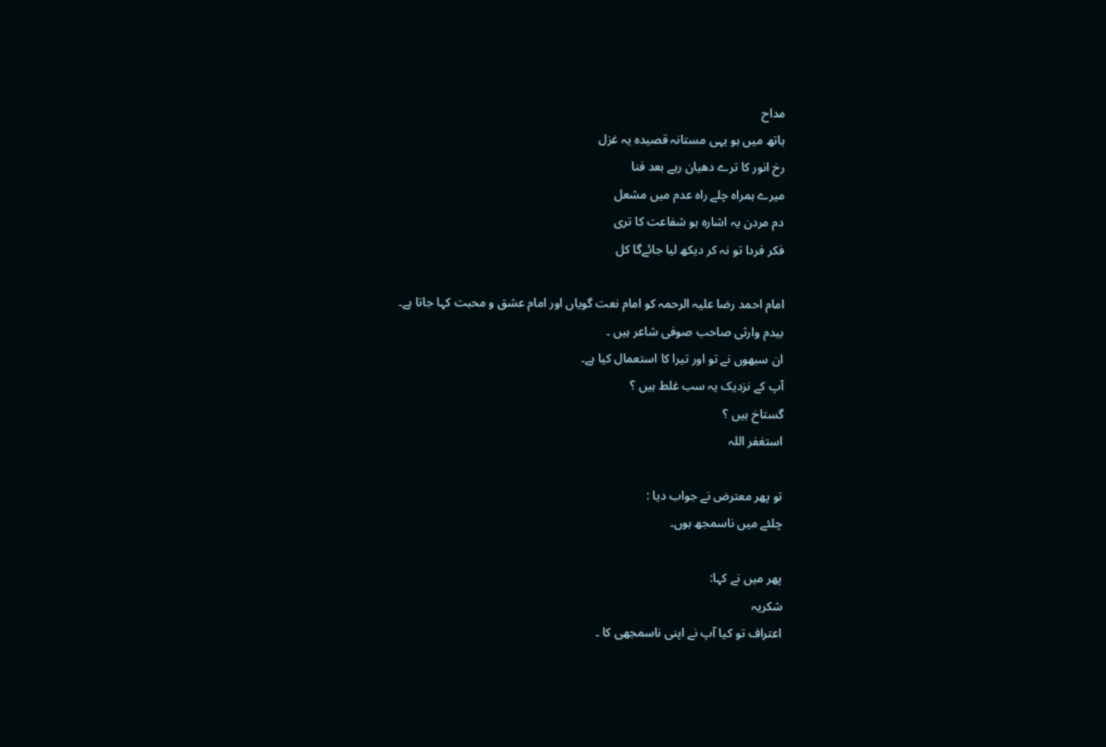مداح
ہاتھ میں ہو یہی مستانہ قصیدہ یہ غزل
رخ انور کا ترے دھیان رہے بعد فنا
میرے ہمراہ چلے راہ عدم میں مشعل
دم مردن یہ اشارہ ہو شفاعت کا تری
فکر فردا تو نہ کر دیکھ لیا جائےگا کل

امام احمد رضا علیہ الرحمہ کو امام نعت گویاں اور امام عشق و محبت کہا جاتا ہے۔
بیدم وارثی صاحب صوفی شاعر ہیں ۔
ان سبھوں نے تو اور تیرا کا استعمال کیا ہے۔
آپ کے نزدیک یہ سب غلط ہیں ؟
گستاخ ہیں ؟
استغفر اللہ

تو پھر معترض نے جواب دیا :
چلئے میں ناسمجھ ہوں۔

پھر میں نے کہا:
شکریہ
اعتراف تو کیا آپ نے اپنی ناسمجھی کا ۔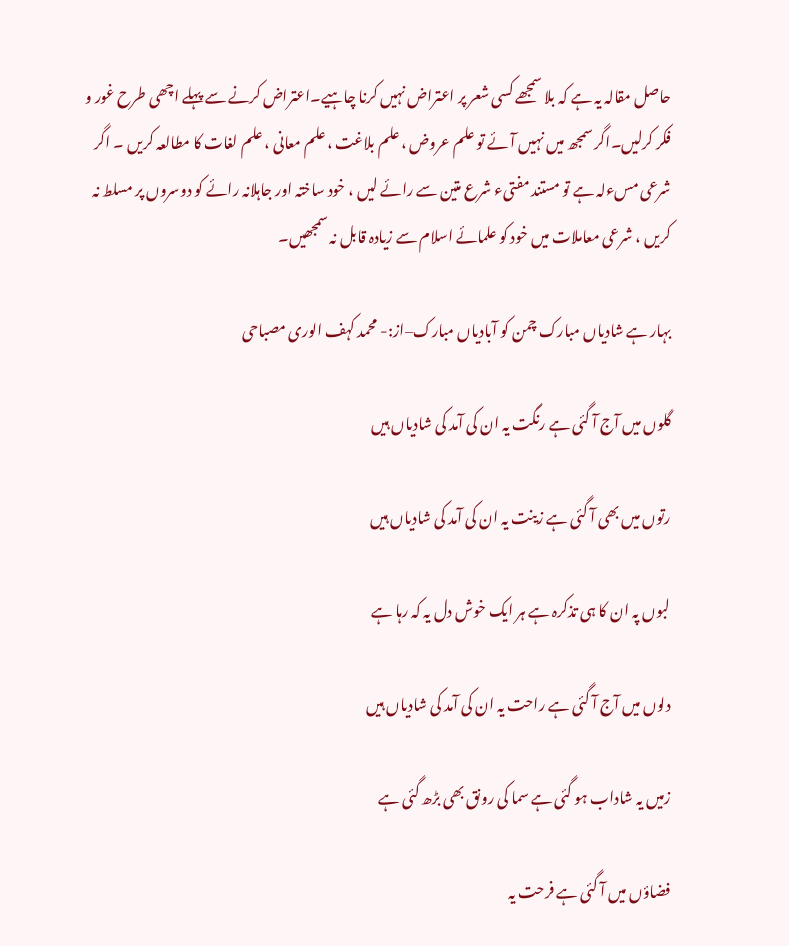حاصل مقالہ یہ ہے کہ بلا سمجھے کسی شعر پر اعتراض نہیں کرنا چاہیے۔اعتراض کرنے سے پہلے اچھی طرح‌ غور و فکر کرلیں۔اگر سمجھ میں نہیں آئے تو علم عروض ، علم بلاغت ، علم معانی ، علم لغات کا مطالعہ کریں ۔ اگر شرعی مسءلہ ہے تو مستند مفتیء شرع متین سے رائے لیں ، خود ساختہ اور جاہلانہ رائے کو دوسروں پر مسلط نہ کریں ، شرعی معاملات میں خود کو علمائے اسلام سے زیادہ قابل نہ سمجھیں۔

بہار ہے شادیاں مبارک چمن کو آبادیاں مبارک–از:- محمد کہف الوری مصباحی

گلوں میں آج آ گئی ہے رنگت یہ ان کی آمد کی شادیاں ہیں

رتوں میں بھی آ گئی ہے زینت یہ ان کی آمد کی شادیاں ہیں

لبوں پہ ان کا ہی تذکرہ ہے ہر ایک خوش دل یہ کہ رہا ہے

دلوں میں آج آ گئی ہے راحت یہ ان کی آمد کی شادیاں ہیں

زمیں یہ شاداب ہو گئی ہے سما کی رونق بھی بڑھ گئی ہے

فضاؤں میں آ گئی ہے فرحت یہ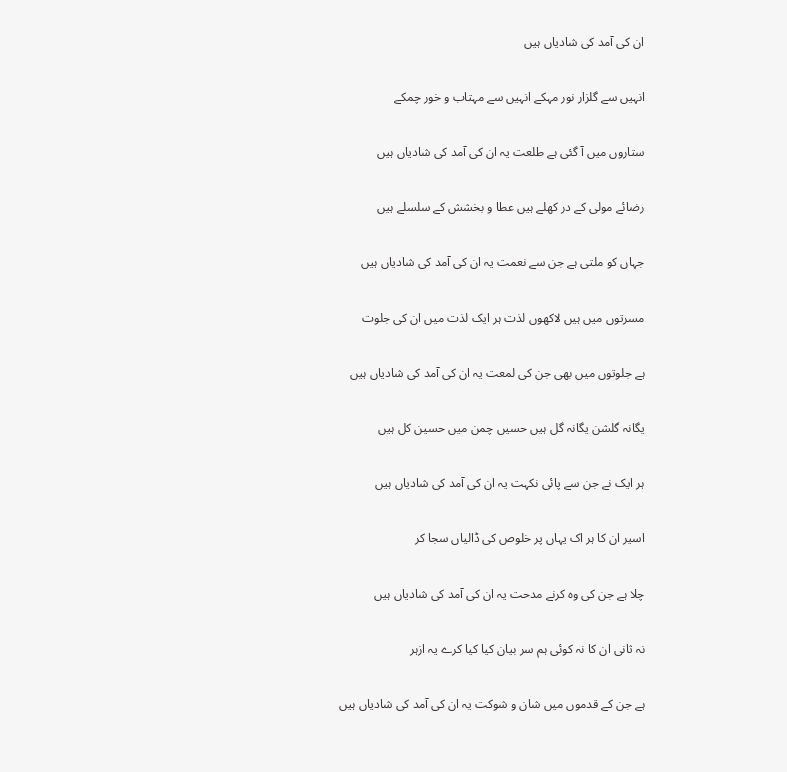ان کی آمد کی شادیاں ہیں

انہیں سے گلزار نور مہکے انہیں سے مہتاب و خور چمکے

ستاروں میں آ گئی ہے طلعت یہ ان کی آمد کی شادیاں ہیں

رضائے مولی کے در کھلے ہیں عطا و بخشش کے سلسلے ہیں

جہاں کو ملتی ہے جن سے نعمت یہ ان کی آمد کی شادیاں ہیں

مسرتوں میں ہیں لاکھوں لذت ہر ایک لذت میں ان کی جلوت

ہے جلوتوں میں بھی جن کی لمعت یہ ان کی آمد کی شادیاں ہیں

یگانہ گلشن یگانہ گل ہیں حسیں چمن میں حسین کل ہیں

ہر ایک نے جن سے پائی نکہت یہ ان کی آمد کی شادیاں ہیں

اسیر ان کا ہر اک یہاں پر خلوص کی ڈالیاں سجا کر

چلا ہے جن کی وہ کرنے مدحت یہ ان کی آمد کی شادیاں ہیں

نہ ثانی ان کا نہ کوئی ہم سر بیان کیا کیا کرے یہ ازہر

ہے جن کے قدموں میں شان و شوکت یہ ان کی آمد کی شادیاں ہیں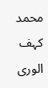محمد کہف الوری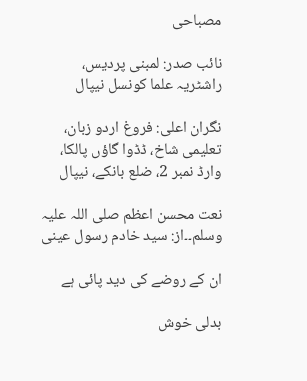مصباحی

نائب صدر: لمبنی پردیس، راشٹریہ علما کونسل نیپال

نگران اعلی: فروغ اردو زبان، تعلیمی شاخ، ڈڈوا گاؤں پالکا، وارڈ نمبر 2، ضلع بانکے، نیپال

نعت محسن اعظم صلی اللہ علیہ وسلم۔۔از: سید خادم رسول عینی

ان کے روضے کی دید پائی ہے

بدلی خوش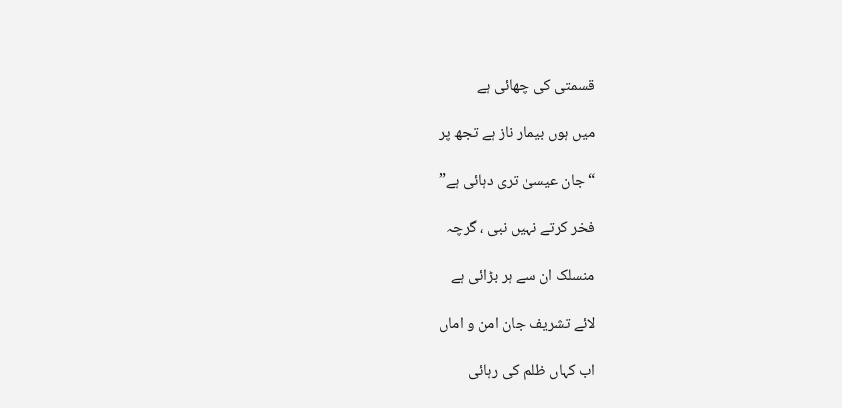قسمتی کی چھائی ہے

میں ہوں بیمار ناز ہے تجھ پر

“جان عیسیٰ تری دہائی ہے”

فخر کرتے نہیں نبی ، گرچہ

منسلک ان سے ہر بڑائی ہے

لائے تشریف جان امن‌ و اماں

اب کہاں ظلم کی رہائی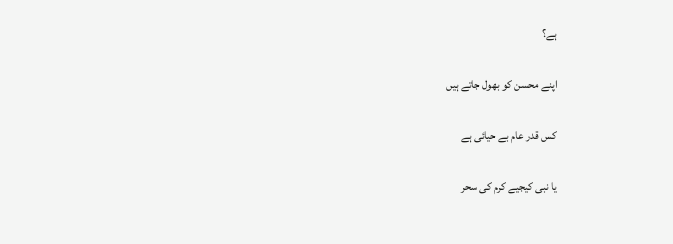ہے؟

اپنے محسن کو بھول جاتے ہیں

کس قدر عام بے حیائی ہے

یا نبی کیجیے کرم کی سحر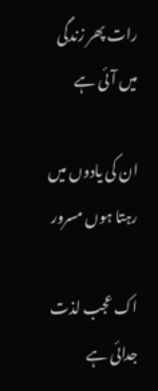رات پھر زندگی میں آئی ہے

ان کی یادوں میں رہتا ہوں مسرور

اک عجب لذت جدائی ہے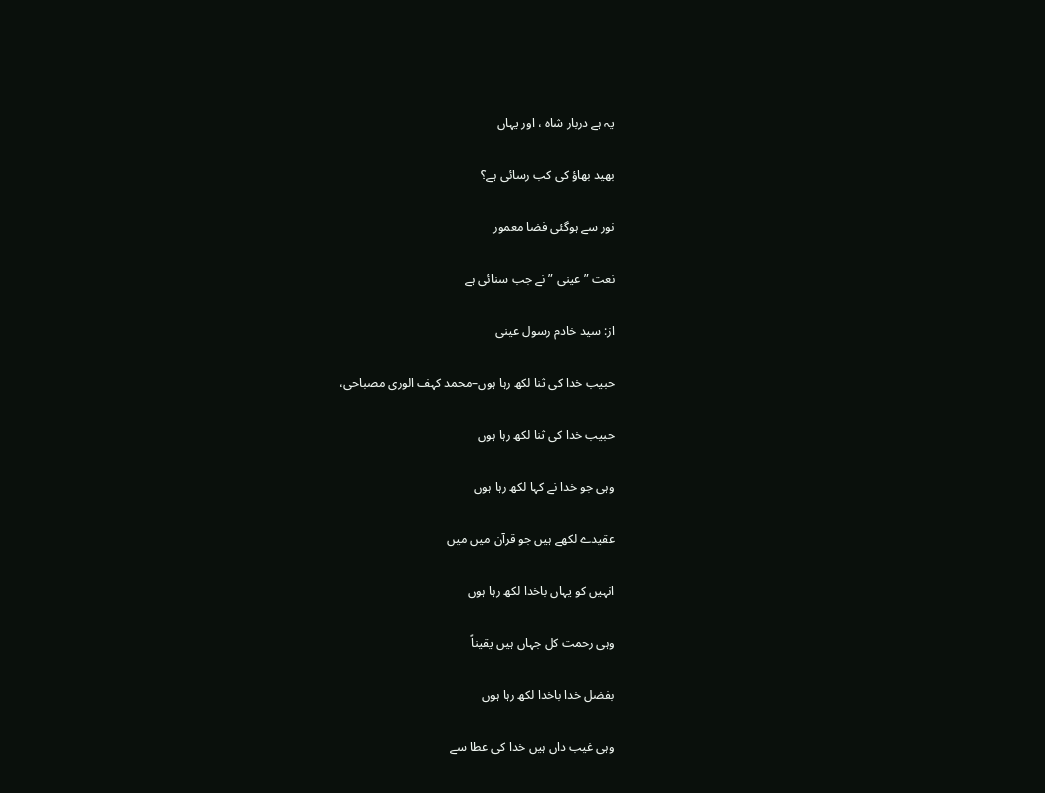یہ ہے دربار شاہ ، اور یہاں

بھید بھاؤ کی کب رسائی ہے؟

نور سے ہوگئی فضا معمور

نعت ” عینی ” نے جب سنائی ہے

از: سید خادم رسول عینی

حبیب خدا کی ثنا لکھ رہا ہوں–محمد کہف الوری مصباحی،

حبیب خدا کی ثنا لکھ رہا ہوں

وہی جو خدا نے کہا لکھ رہا ہوں

عقیدے لکھے ہیں جو قرآن میں میں

انہیں کو یہاں باخدا لکھ رہا ہوں

وہی رحمت کل جہاں ہیں یقیناً

بفضل خدا باخدا لکھ رہا ہوں

وہی غیب داں ہیں خدا کی عطا سے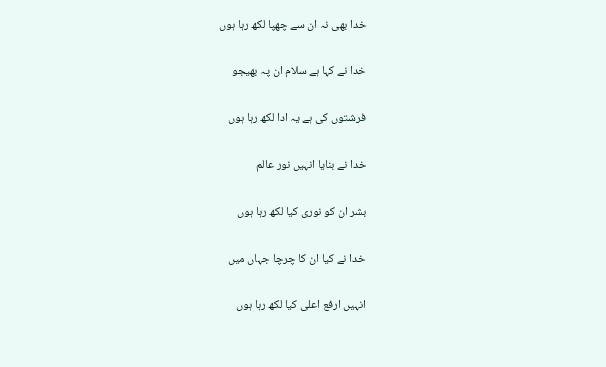خدا بھی نہ ان سے چھپا لکھ رہا ہوں

خدا نے کہا ہے سلام ان پہ بھیجو

فرشتوں کی ہے یہ ادا لکھ رہا ہوں

خدا نے بنایا انہیں نور عالم

بشر ان کو نوری کیا لکھ رہا ہوں

خدا نے کیا ان کا چرچا جہاں میں

انہیں ارفع اعلی کیا لکھ رہا ہوں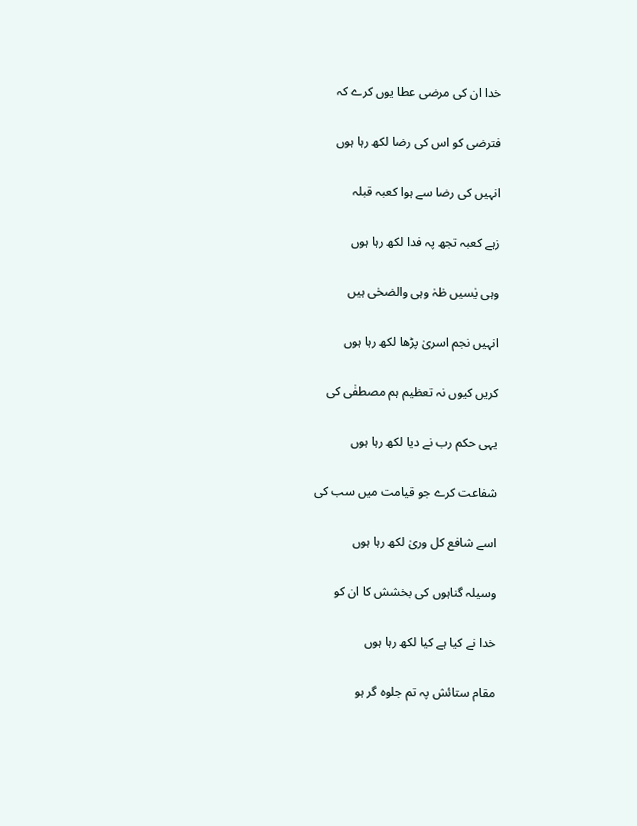خدا ان کی مرضی عطا یوں کرے کہ

فترضی کو اس کی رضا لکھ رہا ہوں

انہیں کی رضا سے ہوا کعبہ قبلہ

زہے کعبہ تجھ پہ فدا لکھ رہا ہوں

وہی یٰسیں طٰہٰ وہی والضحٰی ہیں

انہیں نجم اسریٰ پڑھا لکھ رہا ہوں

کریں کیوں نہ تعظیم ہم مصطفٰی کی

یہی حکم رب نے دیا لکھ رہا ہوں

شفاعت کرے جو قیامت میں سب کی

اسے شافع کل وریٰ لکھ رہا ہوں

وسیلہ گناہوں کی بخشش کا ان کو

خدا نے کیا ہے کیا لکھ رہا ہوں

مقام ستائش پہ تم جلوہ گر ہو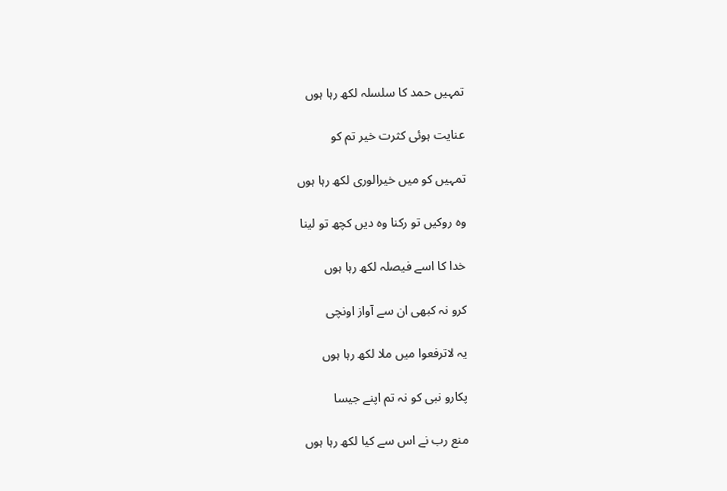تمہیں حمد کا سلسلہ لکھ رہا ہوں

عنایت ہوئی کثرت خیر تم کو

تمہیں کو میں خیرالوری لکھ رہا ہوں

وہ روکیں تو رکنا وہ دیں کچھ تو لینا

خدا کا اسے فیصلہ لکھ رہا ہوں

کرو نہ کبھی ان سے آواز اونچی

یہ لاترفعوا میں ملا لکھ رہا ہوں

پکارو نبی کو نہ تم اپنے جیسا

منع رب نے اس سے کیا لکھ رہا ہوں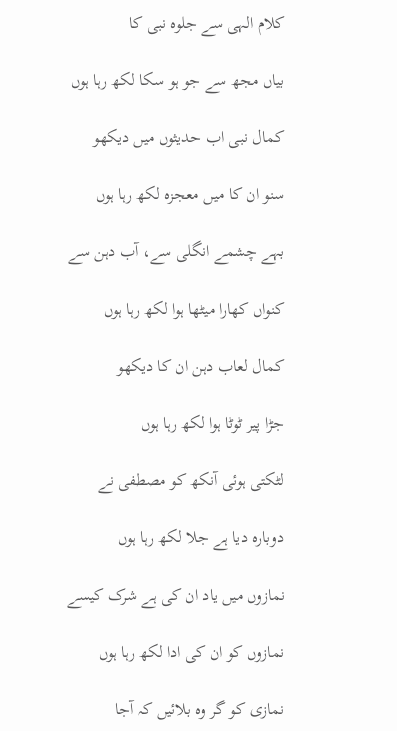کلام الہی سے جلوہ نبی کا

بیاں مجھ سے جو ہو سکا لکھ رہا ہوں

کمال نبی اب حدیثوں میں دیکھو

سنو ان کا میں معجزہ لکھ رہا ہوں

بہے چشمے انگلی سے، آب دہن سے

کنواں کھارا میٹھا ہوا لکھ رہا ہوں

کمال لعاب دہن ان کا دیکھو

جڑا پیر ٹوٹا ہوا لکھ رہا ہوں

لٹکتی ہوئی آنکھ کو مصطفی نے

دوبارہ دیا ہے جلا لکھ رہا ہوں

نمازوں میں یاد ان کی ہے شرک کیسے

نمازوں کو ان کی ادا لکھ رہا ہوں

نمازی کو گر وہ بلائیں کہ آجا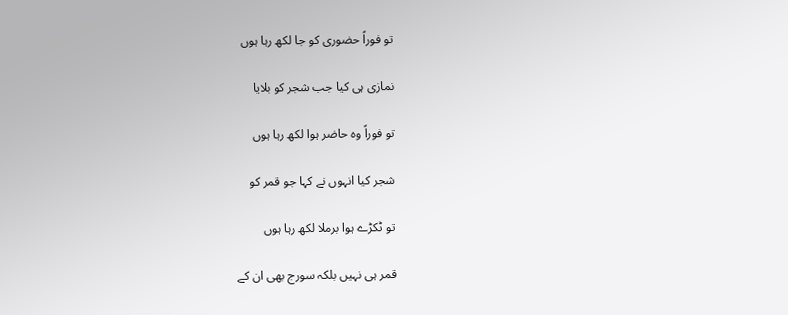تو فوراً حضوری کو جا لکھ رہا ہوں

نمازی ہی کیا جب شجر کو بلایا

تو فوراً وہ حاضر ہوا لکھ رہا ہوں

شجر کیا انہوں نے کہا جو قمر کو

تو ٹکڑے ہوا برملا لکھ رہا ہوں

قمر ہی نہیں بلکہ سورج بھی ان کے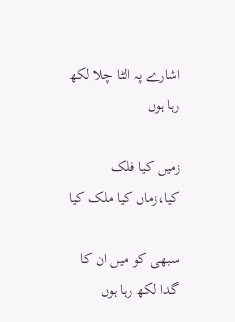اشارے پہ الٹا چلا لکھ رہا ہوں

زمیں کیا فلک کیا،زماں کیا ملک کیا

سبھی کو میں ان کا گدا لکھ رہا ہوں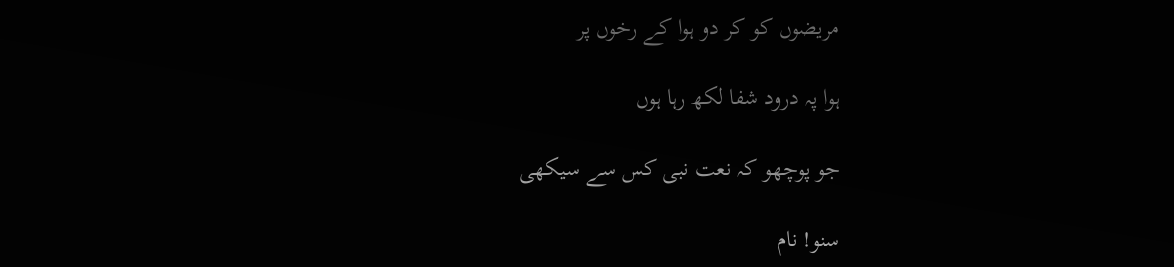مریضوں کو کر دو ہوا کے رخوں پر

ہوا پہ درود شفا لکھ رہا ہوں

جو پوچھو کہ نعت نبی کس سے سیکھی

سنو! نام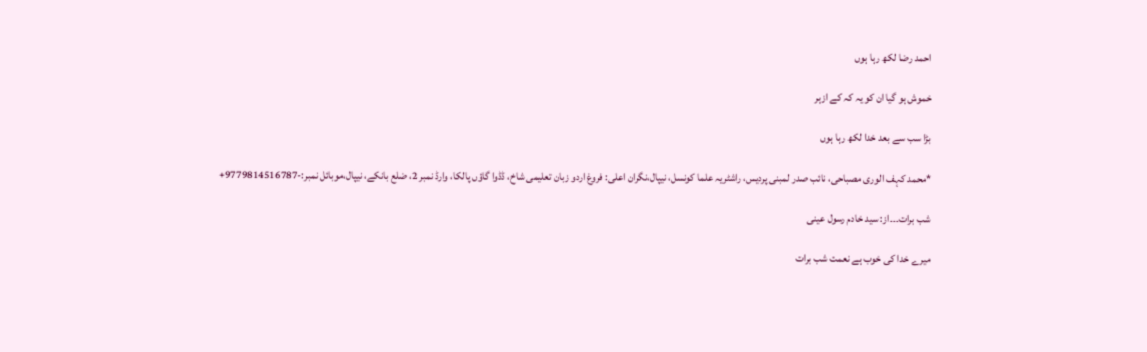احمد رضا لکھ رہا ہوں

خموش ہو گیا ان کو یہ کہ کے ازہر

بڑا سب سے بعد خدا لکھ رہا ہوں

*محمد کہف الوری مصباحی، نائب صدر لمبنی پردیس، راشٹریہ علما کونسل، نیپال،نگران اعلی: فروغ اردو زبان تعلیمی شاخ، ڈڈوا گاؤں پالکا، وارڈ نمبر 2، ضلع بانکے، نیپال،موبائل نمبر:-9779814516787+

شب برات۔۔۔از: سید خادم رسول عینی

میرے خدا کی خوب ہے نعمت شب برات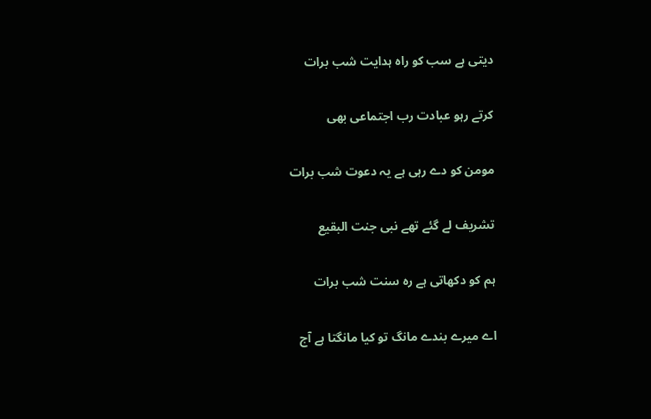دیتی ہے سب کو راہ ہدایت شب برات

کرتے رہو عبادت رب اجتماعی بھی

مومن کو دے رہی ہے یہ دعوت شب برات

تشریف لے گئے تھے نبی جنت البقیع

ہم کو دکھاتی ہے رہ سنت شب برات

اے میرے بندے مانگ تو کیا مانگتا ہے آج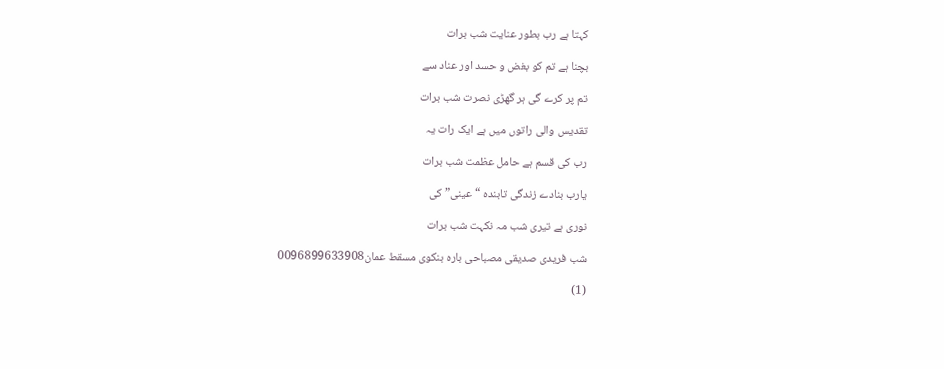کہتا ہے رب بطور عنایت شب برات

بچنا ہے تم کو بغض و حسد اور عناد سے

تم پر کرے گی ہر گھڑی نصرت شب برات

تقدیس والی راتوں میں ہے ایک رات یہ

رب کی قسم ہے حامل عظمت شب برات

یارب بنادے زندگی تابندہ “عینی” کی

نوری ہے تیری شب مہ نکہت شب برات

شب فریدی صدیقی مصباحی باره بنکوی مسقط عمان0096899633908

(1)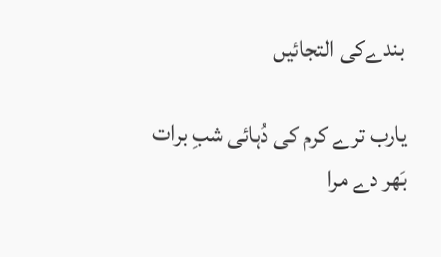بندےکی التجائیں

یارب ترے کرم کی دُہائی شبِ برات
بَھر دے مرا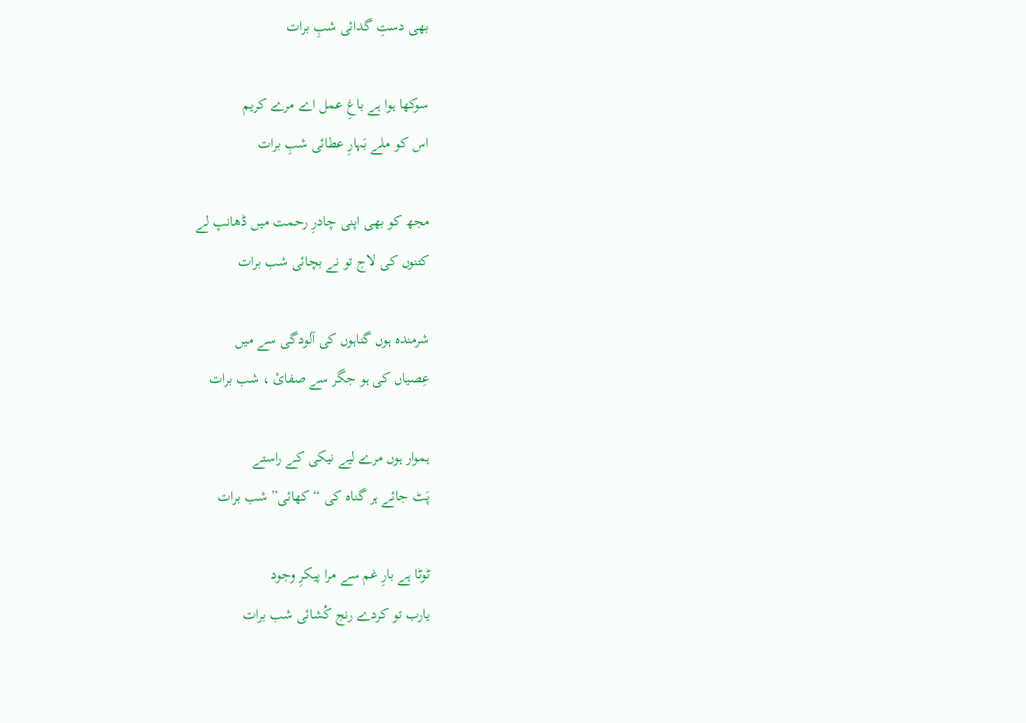بھی دستِ گدائی شبِ برات

سوکھا ہوا ہے باغِ عمل اے مرے کریم
اس کو ملے بَہارِ عطائی شبِ برات

مجھ کو بھی اپنی چادرِ رحمت میں ڈهانپ لے
کتنوں کی لاج تو نے بچائی شب برات

شرمندہ ہوں گناہوں کی آلودگی سے میں
عِصیاں کی ہو جگر سے صفائ ، شب برات

ہموار ہوں مرے لیے نیکی کے راستے
پَٹ جائے ہر گناه کی “کھائی” شب برات

ٹوٹا ہے بارِ غم سے مرا پیکرِ وجود
یارب تو کردے رنج کُشائی شب برات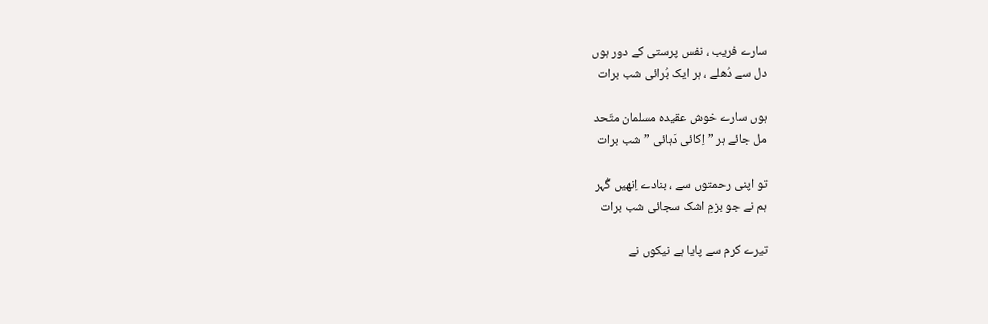سارے فریب ، نفس پرستی کے دور ہوں
دل سے دُهلے ، ہر ایک بُرائی شب برات

ہوں سارے خوش عقیده مسلمان متّحد
مل جائے ہر ” اِکائی دَہائی ” شب برات

تو اپنی رحمتوں سے ، بنادے اِنھیں گُہر
ہم نے جو بزمِ اشک سجائی شب برات

تیرے کرم سے پایا ہے نیکوں نے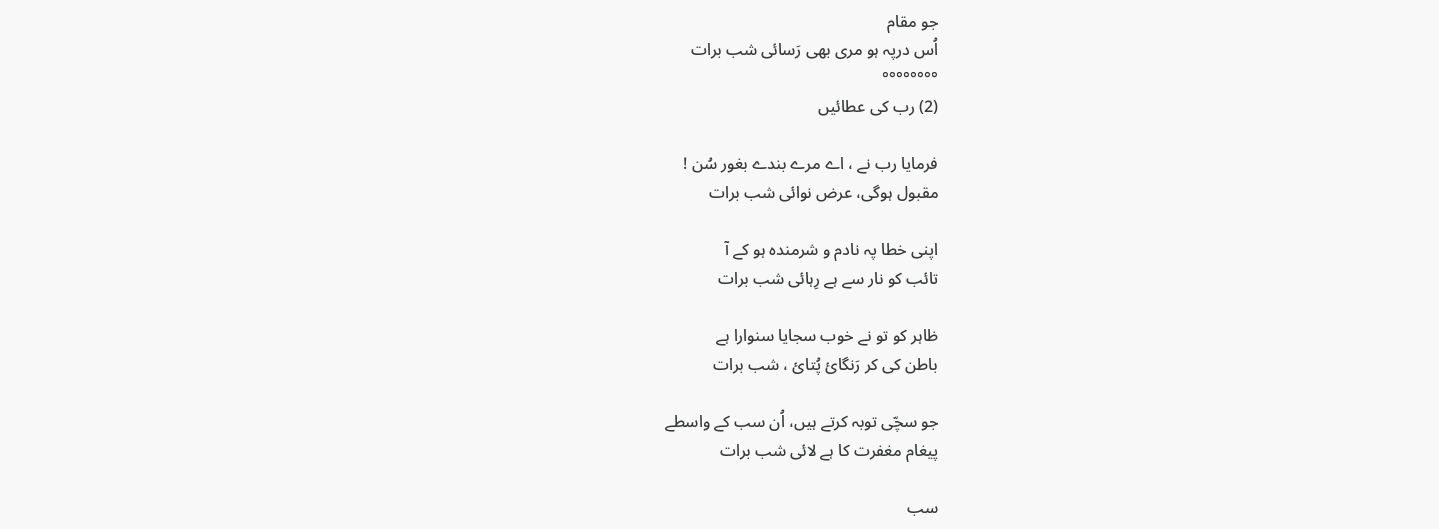جو مقام
اُس درپہ ہو مری بھی رَسائی شب برات
°°°°°°°°
(2) رب کی عطائیں

فرمایا رب نے ، اے مرے بندے بغور سُن !
مقبول ہوگی، عرض نوائی شب برات

اپنی خطا پہ نادم و شرمنده ہو کے آ
تائب کو نار سے ہے رِہائی شب برات

ظاہر کو تو نے خوب سجایا سنوارا ہے
باطن کی کر رَنگائ پُتائ ، شب برات

جو سچّی توبہ کرتے ہیں، اُن سب کے واسطے
پیغام مغفرت کا ہے لائی شب برات

سب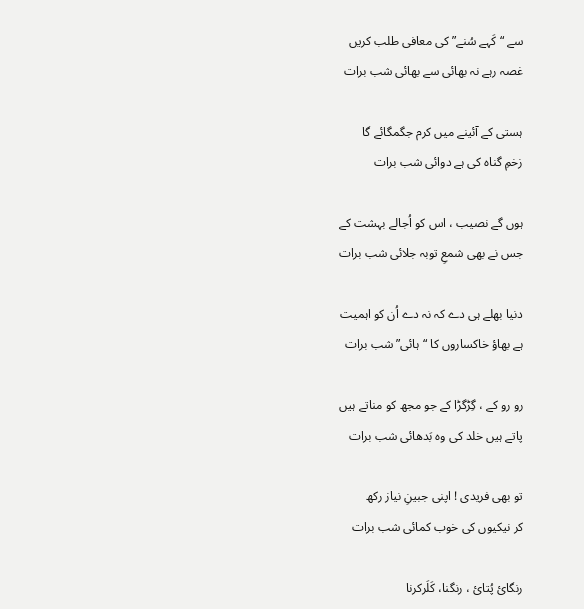سے “کَہے سُنے” کی معافی طلب کریں
غصہ رہے نہ بھائی سے بھائی شب برات

ہستی کے آئینے میں کرم جگمگائے گا
زخمِ گناه کی ہے دوائی شب برات

ہوں گے نصیب ، اس کو اُجالے بہشت کے
جس نے بھی شمعِ توبہ جلائی شب برات

دنیا بھلے ہی دے کہ نہ دے اُن کو اہمیت
ہے بھاؤ خاکساروں کا “ہائی” شب برات

رو رو کے ، گِڑگڑا کے جو مجھ کو مناتے ہیں
پاتے ہیں خلد کی وه بَدهائی شب برات

تو بھی فریدی ! اپنی جبینِ نیاز رکھ
کر نیکیوں کی خوب کمائی شب برات

رنگائ پُتائ ، رنگنا، کَلَرکرنا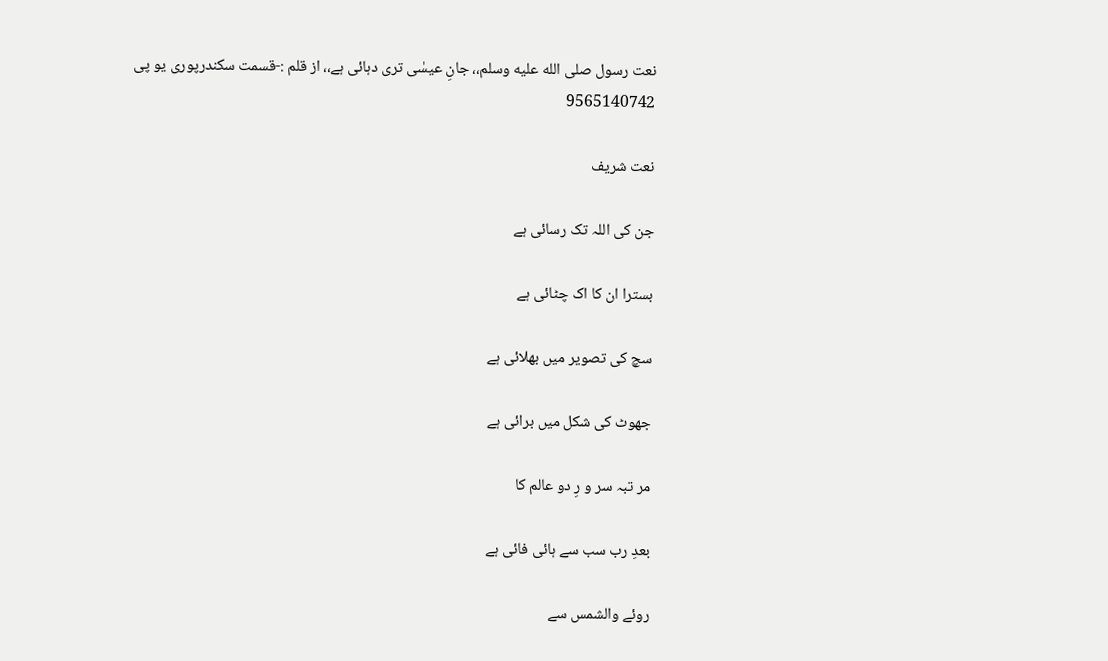نعت رسول صلى الله عليه وسلم،، جانِ عیسٰی تری دہائی ہے،، از قلم :-قسمت سکندرپوری یو پی 9565140742

نعت شریف

جن کی اللہ تک رسائی ہے

بسترا ان کا اک چٹائی ہے

سچ کی تصویر میں بھلائی ہے

جھوٹ کی شکل میں برائی ہے

مر تبہ سر و رِ دو عالم کا

بعدِ رب سب سے ہائی فائی ہے

روئے والشمس سے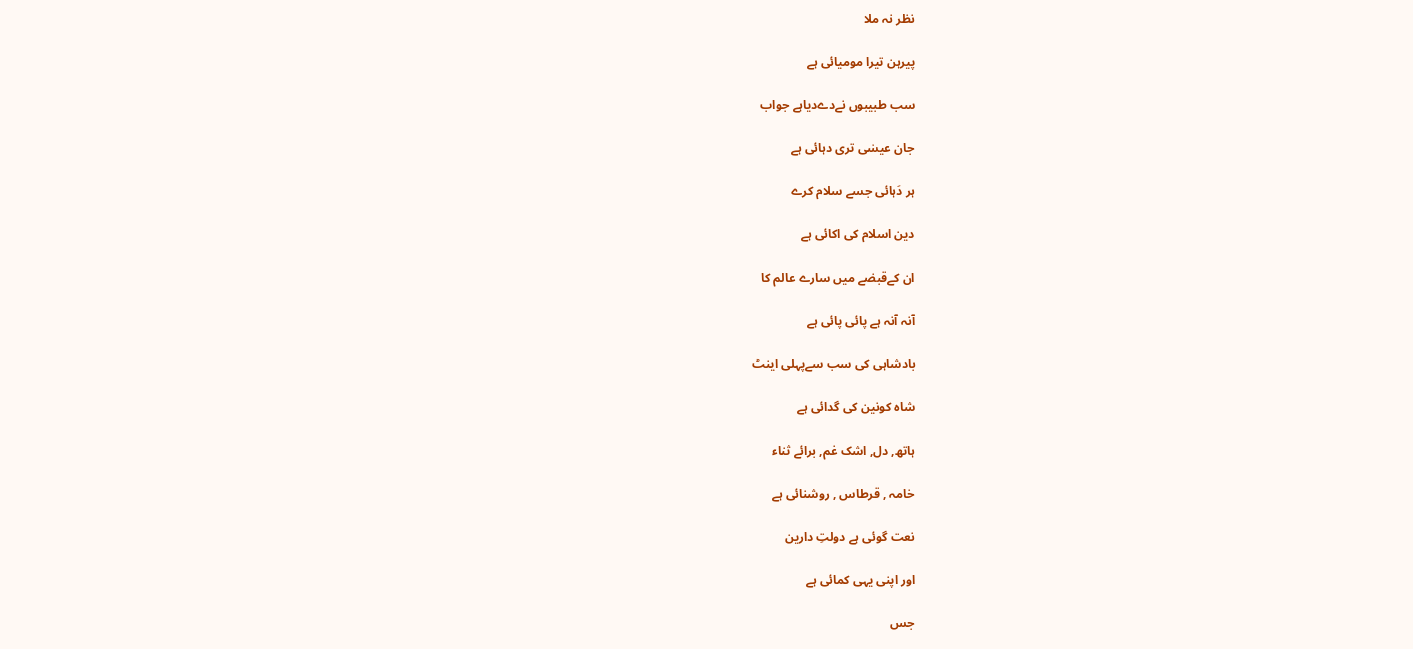نظر نہ ملا

پیرہن تیرا مومیائی ہے

سب طبیبوں نےدےدیاہے جواب

جان عیسٰی تری دہائی ہے

ہر دَہائی جسے سلام کرے

دین اسلام کی اکائی ہے

ان کےقبضے میں سارے عالم کا

آنہ آنہ ہے پائی پائی ہے

بادشاہی کی سب سےپہلی اینٹ

شاہ کونین کی گدائی ہے

ہاتھ, دل, اشک غم, برائے ثناء

خامہ , قرطاس , روشنائی ہے

نعت گوئی ہے دولتِ دارین

اور اپنی یہی کمائی ہے

جس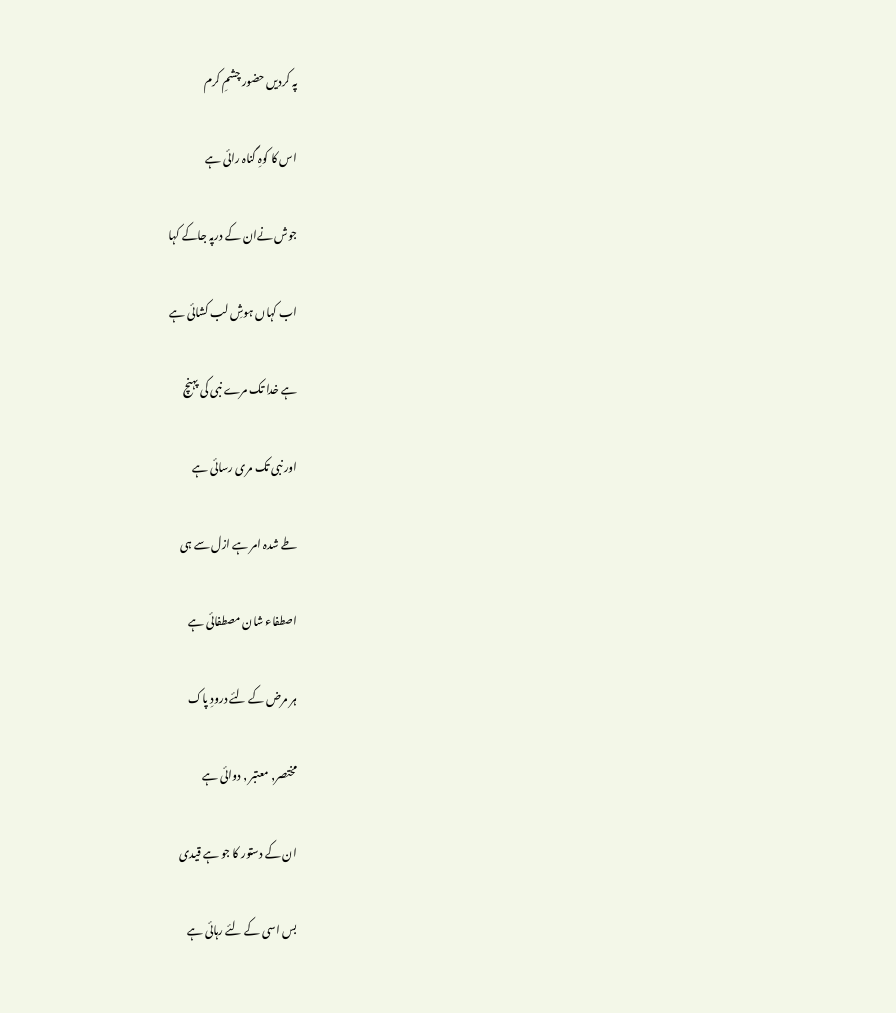پہ کردیں حضور چشمِ کرم

اس کا کوہِ گناہ رائی ہے

جوش نےان کے درپہ جاکے کہا

اب کہاں ہوشِ لب کشائی ہے

ہے خدا تک مرے نبی کی پہنچ

اور نبی تک مری رسائی ہے

طے شدہ امر ہے ازل سے ہی

اصطفاء شان مصطفائی ہے

ہر مرض کے لئے درودِ پاک

مختصر, معتبر , دوائی ہے

ان کے دستور کا جو ہے قیدی

بس اسی کے لئے رہائی ہے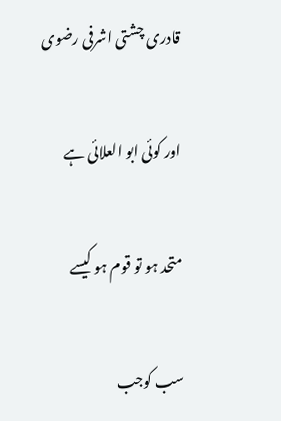قادری چشتی اشرفی رضوی

اور کوئی ابو العلائی ہے

متحد ہو تو قوم ہو کیسے

سب کوجب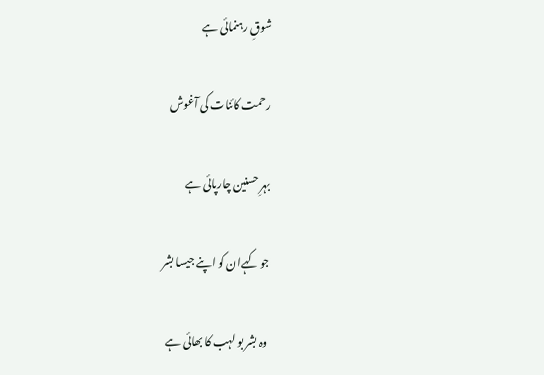شوقِ رہنمائی ہے

رحمت کائنات کی آغوش

بہرِ حسنین چارپائی ہے

جو کہےان کو اپنے جیسا بشر

وہ بشر بو لہب کا بھائی ہے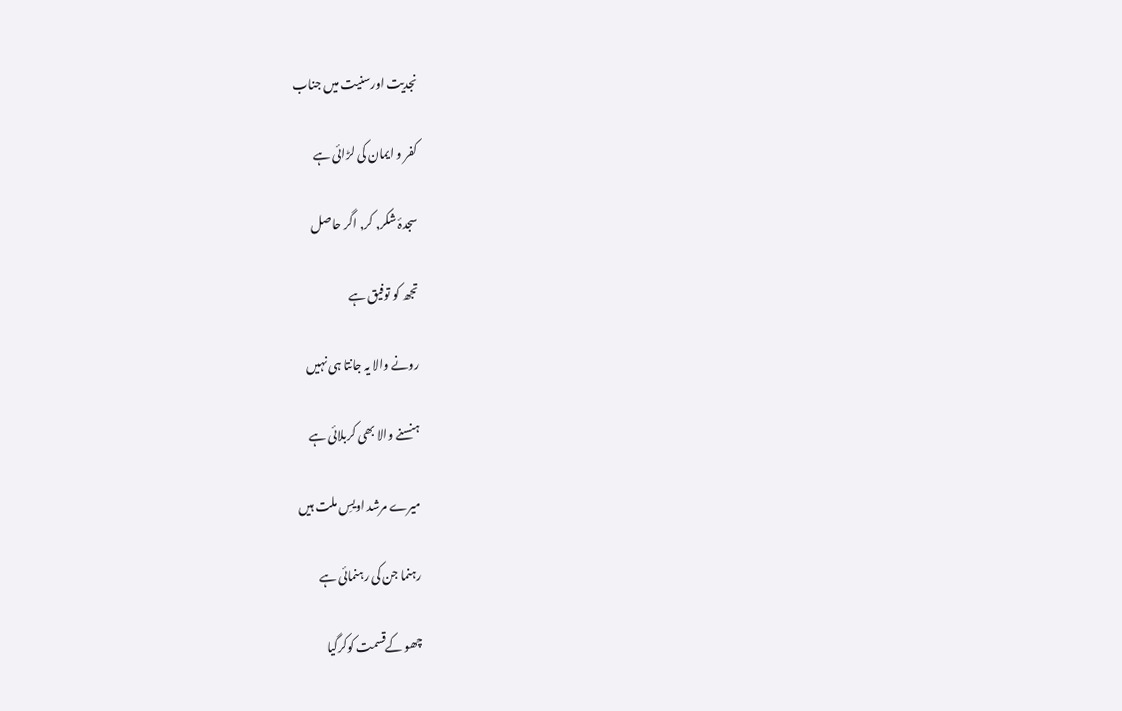نجدیت اورسنیت میں جناب

کفر و ایمان کی لڑائی ہے

سجدۂ شکر, کر, اگر حاصل

تجھ کو توفیق ہے

رونے والا یہ جانتا ہی نہیں

ہنسنے والا بھی کربلائی ہے

میرے مرشد اویسِ ملت ہیں

رہنما جن کی رہنمائی ہے

چھو کےقسمت کوکرگیا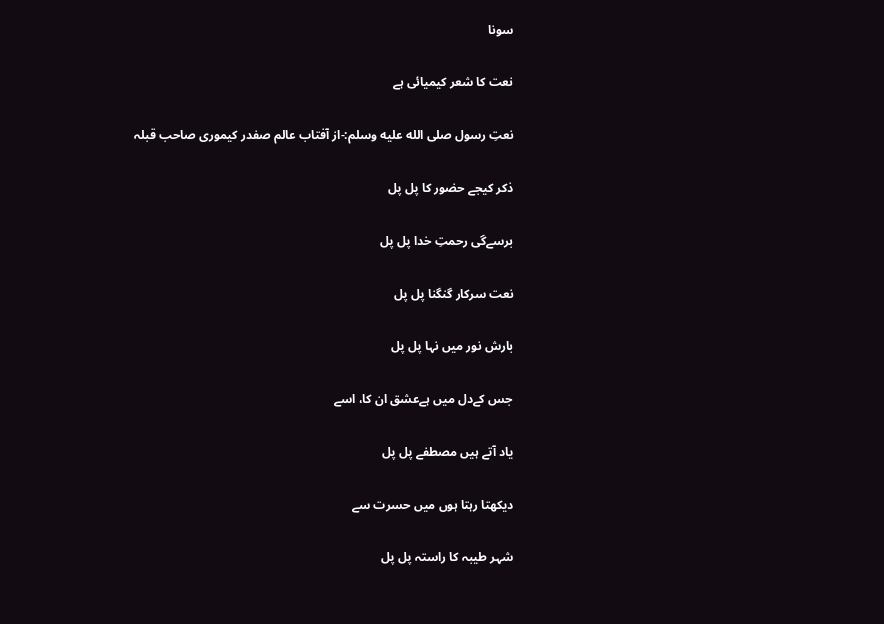سونا

نعت کا شعر کیمیائی ہے

نعتِ رسول صلى الله عليه وسلم:-از آفتاب عالم صفدر کیموری صاحب قبلہ

ذکر کیجے حضور کا پل پل

برسےگی رحمتِ خدا پل پل

نعت سرکار گنگنا پل پل

بارش نور میں نہا پل پل

جس کےدل میں ہےعشق ان کا، اسے

یاد آتے ہیں مصطفے پل پل

دیکھتا رہتا ہوں میں حسرت سے

شہر طیبہ کا راستہ پل پل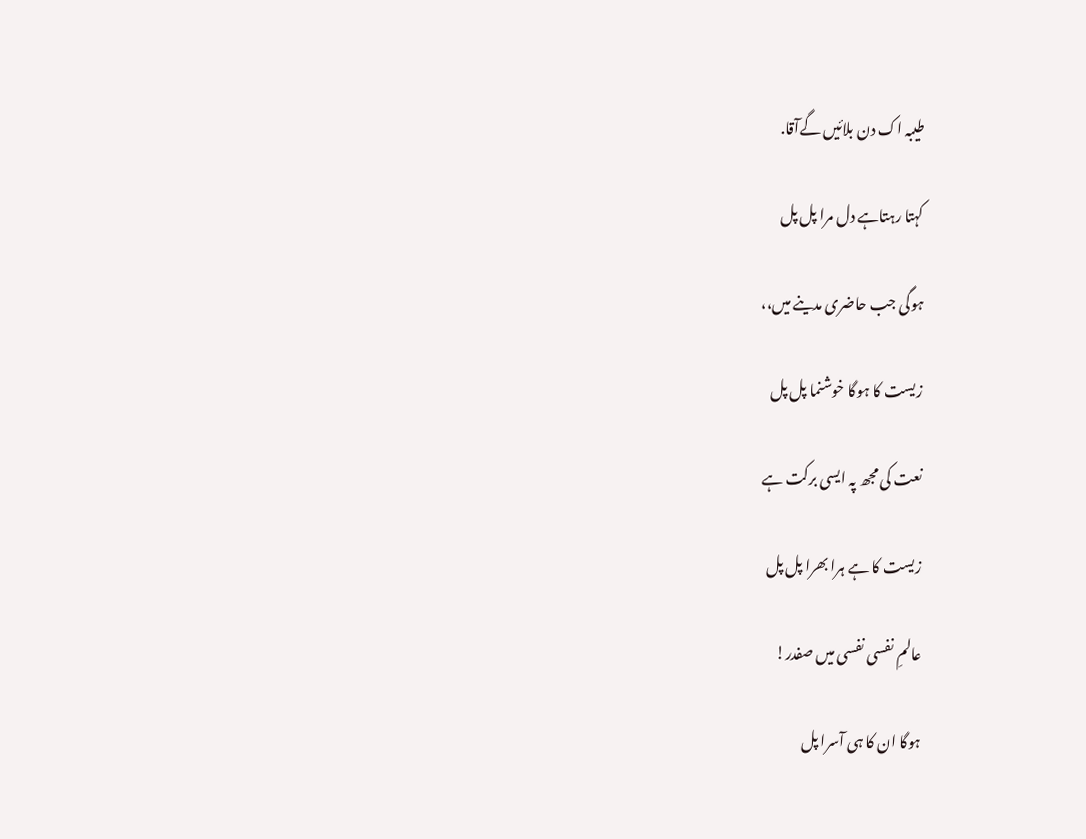طیبہ اک دن بلائیں گےآقا.

کہتا رہتاہے دل مرا پل پل

ہوگی جب حاضری مدینے میں،،

زیست کا ہوگا خوشنما پل پل

نعت کی مجھ پہ ایسی برکت ہے

زیست کا ہے ہرا بھرا پل پل

عالمِ نفسی نفسی میں صفدر!

ہوگا ان کا ہی آسرا پل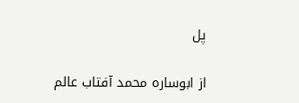پل

از ابوسارہ محمد آفتاب عالم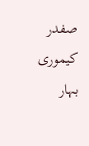صفدر کیموری بہار